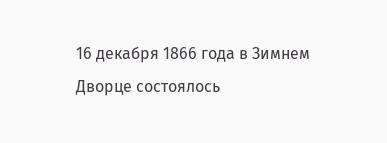16 декабря 1866 года в Зимнем Дворце состоялось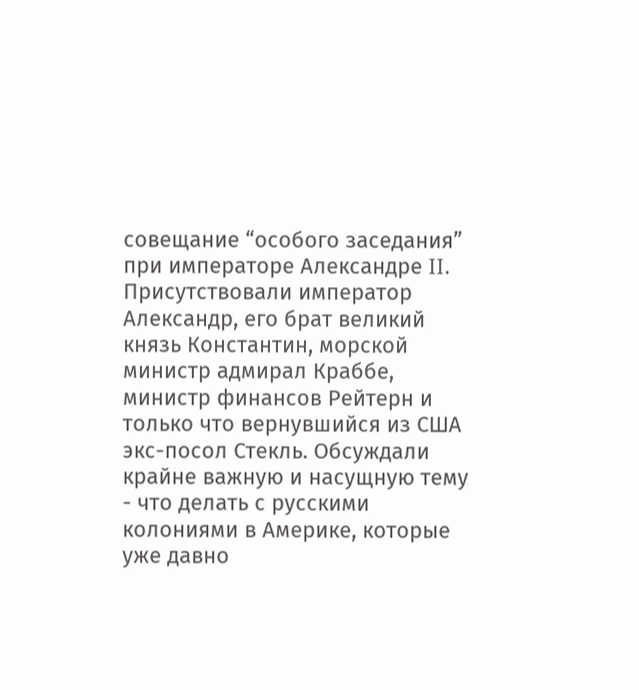совещание “особого заседания” при императоре Александре II. Присутствовали император Александр, его брат великий князь Константин, морской министр адмирал Краббе, министр финансов Рейтерн и только что вернувшийся из США экс-посол Стекль. Обсуждали крайне важную и насущную тему - что делать с русскими колониями в Америке, которые уже давно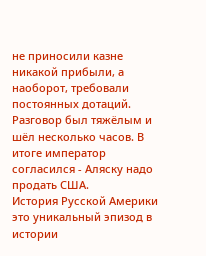не приносили казне никакой прибыли, а наоборот, требовали постоянных дотаций. Разговор был тяжёлым и шёл несколько часов. В итоге император согласился - Аляску надо продать США.
История Русской Америки это уникальный эпизод в истории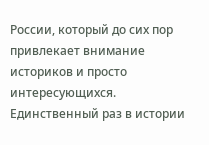России, который до сих пор привлекает внимание историков и просто интересующихся.
Единственный раз в истории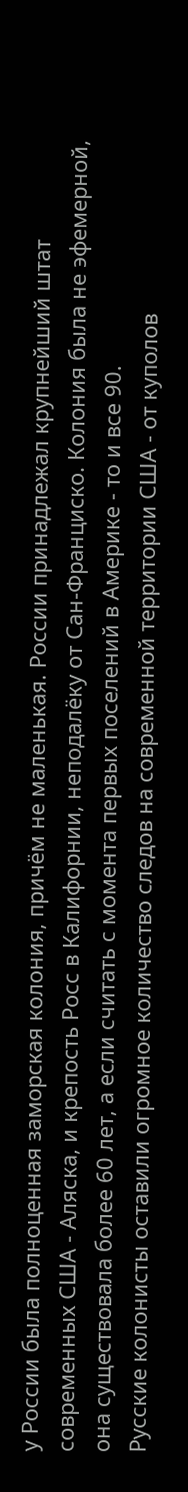у России была полноценная заморская колония, причём не маленькая. России принадлежал крупнейший штат современных США - Аляска, и крепость Росс в Калифорнии, неподалёку от Сан-Франциско. Колония была не эфемерной, она существовала более 60 лет, а если считать с момента первых поселений в Америке - то и все 90.
Русские колонисты оставили огромное количество следов на современной территории США - от куполов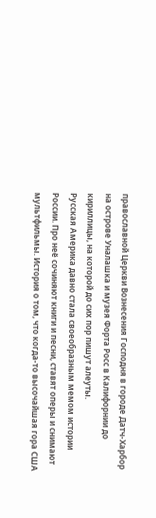православной Церкви Вознесения Господня в городе Датч-Харбор на острове Уналашка и музея Форта Росс в Калифорнии до кириллицы, на которой до сих пор пишут алеуты.
Русская Америка давно стала своеобразным мемом истории России. Про неё сочиняют книги и песни, ставят оперы и снимают мультфильмы. История о том, что когда-то высочайшая гора США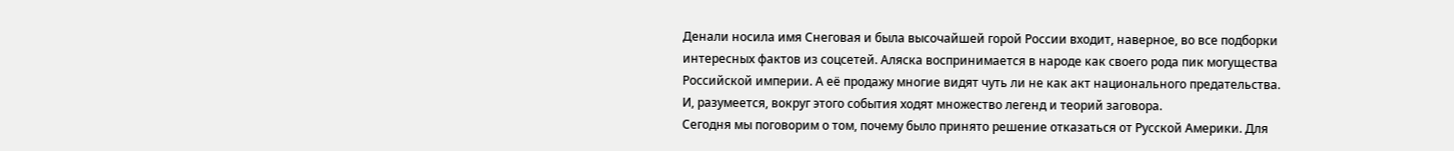Денали носила имя Снеговая и была высочайшей горой России входит, наверное, во все подборки интересных фактов из соцсетей. Аляска воспринимается в народе как своего рода пик могущества Российской империи. А её продажу многие видят чуть ли не как акт национального предательства. И, разумеется, вокруг этого события ходят множество легенд и теорий заговора.
Сегодня мы поговорим о том, почему было принято решение отказаться от Русской Америки. Для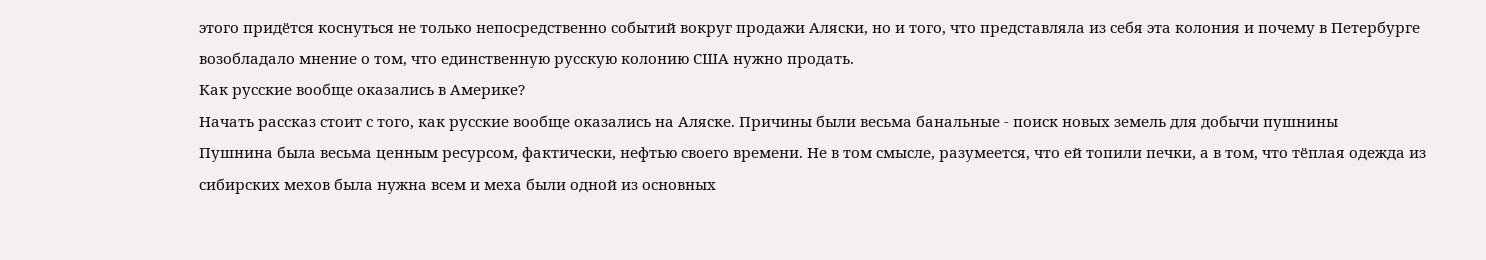этого придётся коснуться не только непосредственно событий вокруг продажи Аляски, но и того, что представляла из себя эта колония и почему в Петербурге возобладало мнение о том, что единственную русскую колонию США нужно продать.
Как русские вообще оказались в Америке?
Начать рассказ стоит с того, как русские вообще оказались на Аляске. Причины были весьма банальные - поиск новых земель для добычи пушнины
Пушнина была весьма ценным ресурсом, фактически, нефтью своего времени. Не в том смысле, разумеется, что ей топили печки, а в том, что тёплая одежда из сибирских мехов была нужна всем и меха были одной из основных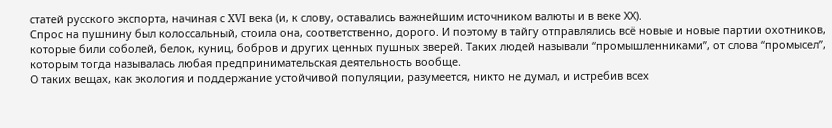статей русского экспорта, начиная с XVI века (и, к слову, оставались важнейшим источником валюты и в веке ХХ).
Спрос на пушнину был колоссальный, стоила она, соответственно, дорого. И поэтому в тайгу отправлялись всё новые и новые партии охотников, которые били соболей, белок, куниц, бобров и других ценных пушных зверей. Таких людей называли “промышленниками”, от слова “промысел”, которым тогда называлась любая предпринимательская деятельность вообще.
О таких вещах, как экология и поддержание устойчивой популяции, разумеется, никто не думал, и истребив всех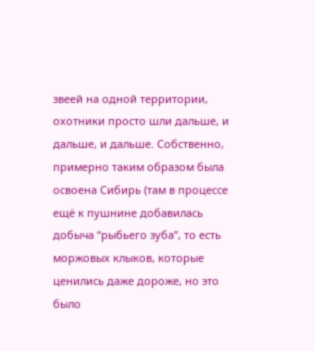звеей на одной территории, охотники просто шли дальше, и дальше, и дальше. Собственно, примерно таким образом была освоена Сибирь (там в процессе ещё к пушнине добавилась добыча “рыбьего зуба”, то есть моржовых клыков, которые ценились даже дороже, но это было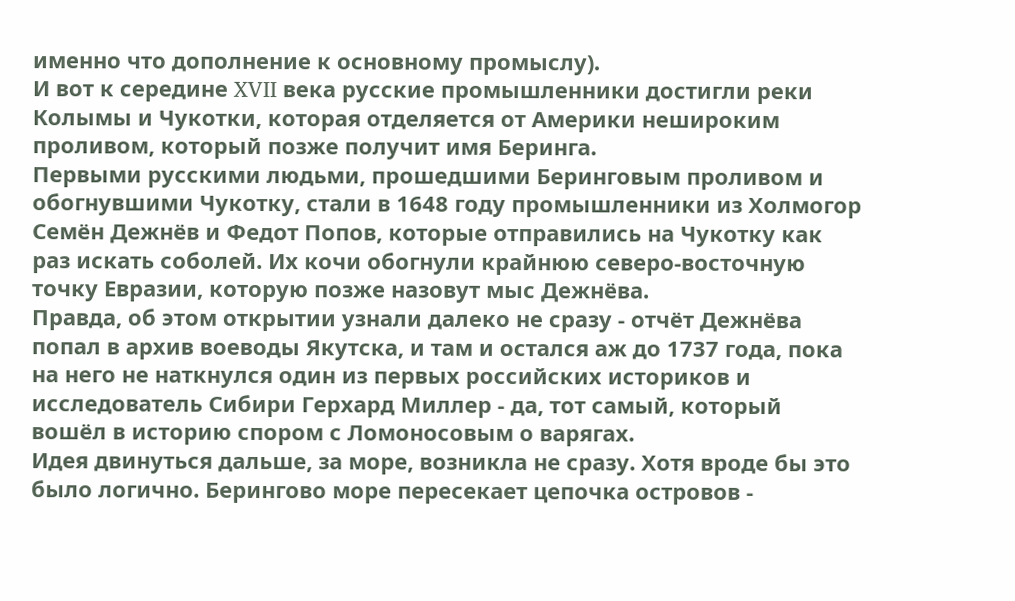именно что дополнение к основному промыслу).
И вот к середине XVII века русские промышленники достигли реки Колымы и Чукотки, которая отделяется от Америки нешироким проливом, который позже получит имя Беринга.
Первыми русскими людьми, прошедшими Беринговым проливом и обогнувшими Чукотку, стали в 1648 году промышленники из Холмогор Семён Дежнёв и Федот Попов, которые отправились на Чукотку как раз искать соболей. Их кочи обогнули крайнюю северо-восточную точку Евразии, которую позже назовут мыс Дежнёва.
Правда, об этом открытии узнали далеко не сразу - отчёт Дежнёва попал в архив воеводы Якутска, и там и остался аж до 1737 года, пока на него не наткнулся один из первых российских историков и исследователь Сибири Герхард Миллер - да, тот самый, который вошёл в историю спором с Ломоносовым о варягах.
Идея двинуться дальше, за море, возникла не сразу. Хотя вроде бы это было логично. Берингово море пересекает цепочка островов -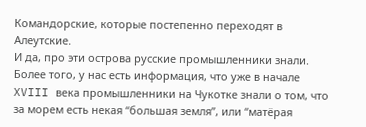Командорские, которые постепенно переходят в Алеутские.
И да, про эти острова русские промышленники знали. Более того, у нас есть информация, что уже в начале XVIII века промышленники на Чукотке знали о том, что за морем есть некая “большая земля”, или “матёрая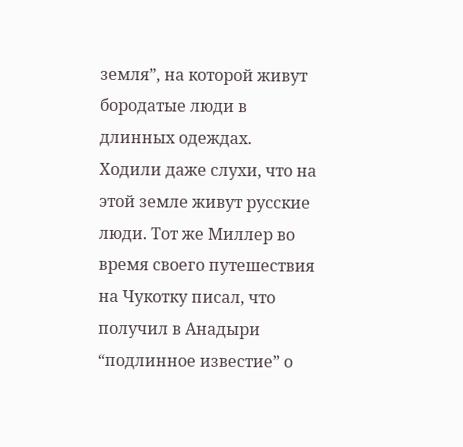земля”, на которой живут бородатые люди в длинных одеждах.
Ходили даже слухи, что на этой земле живут русские люди. Тот же Миллер во время своего путешествия на Чукотку писал, что получил в Анадыри “подлинное известие” о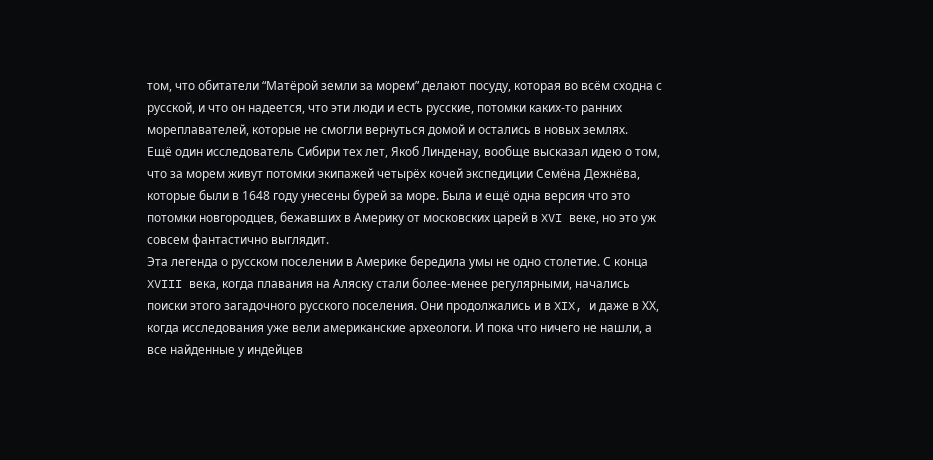том, что обитатели “Матёрой земли за морем” делают посуду, которая во всём сходна с русской, и что он надеется, что эти люди и есть русские, потомки каких-то ранних мореплавателей, которые не смогли вернуться домой и остались в новых землях.
Ещё один исследователь Сибири тех лет, Якоб Линденау, вообще высказал идею о том, что за морем живут потомки экипажей четырёх кочей экспедиции Семёна Дежнёва, которые были в 1648 году унесены бурей за море. Была и ещё одна версия что это потомки новгородцев, бежавших в Америку от московских царей в XVI веке, но это уж совсем фантастично выглядит.
Эта легенда о русском поселении в Америке бередила умы не одно столетие. С конца XVIII века, когда плавания на Аляску стали более-менее регулярными, начались поиски этого загадочного русского поселения. Они продолжались и в XIX, и даже в ХХ, когда исследования уже вели американские археологи. И пока что ничего не нашли, а все найденные у индейцев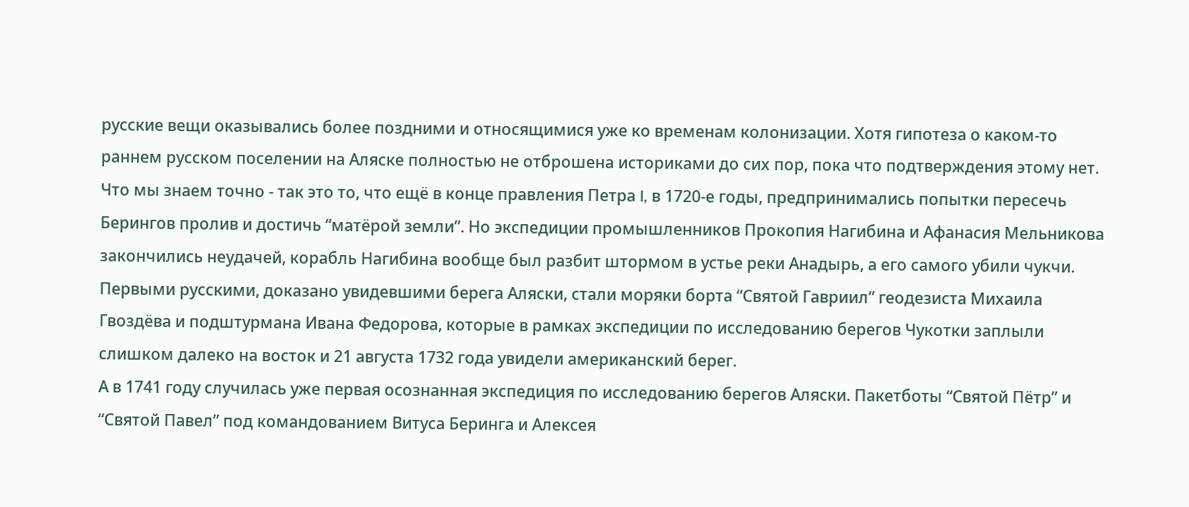русские вещи оказывались более поздними и относящимися уже ко временам колонизации. Хотя гипотеза о каком-то раннем русском поселении на Аляске полностью не отброшена историками до сих пор, пока что подтверждения этому нет.
Что мы знаем точно - так это то, что ещё в конце правления Петра I, в 1720-е годы, предпринимались попытки пересечь Берингов пролив и достичь “матёрой земли”. Но экспедиции промышленников Прокопия Нагибина и Афанасия Мельникова закончились неудачей, корабль Нагибина вообще был разбит штормом в устье реки Анадырь, а его самого убили чукчи.
Первыми русскими, доказано увидевшими берега Аляски, стали моряки борта “Святой Гавриил” геодезиста Михаила Гвоздёва и подштурмана Ивана Федорова, которые в рамках экспедиции по исследованию берегов Чукотки заплыли слишком далеко на восток и 21 августа 1732 года увидели американский берег.
А в 1741 году случилась уже первая осознанная экспедиция по исследованию берегов Аляски. Пакетботы “Святой Пётр” и “Святой Павел” под командованием Витуса Беринга и Алексея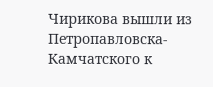Чирикова вышли из Петропавловска-Камчатского к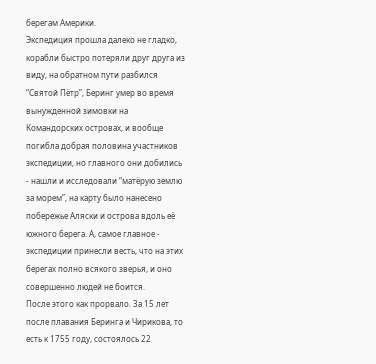берегам Америки.
Экспедиция прошла далеко не гладко, корабли быстро потеряли друг друга из виду, на обратном пути разбился “Святой Пётр”, Беринг умер во время вынужденной зимовки на Командорских островах, и вообще погибла добрая половина участников экспедиции, но главного они добились - нашли и исследовали “матёрую землю за морем”, на карту было нанесено побережье Аляски и острова вдоль её южного берега. А, самое главное - экспедиции принесли весть, что на этих берегах полно всякого зверья, и оно совершенно людей не боится.
После этого как прорвало. За 15 лет после плавания Беринга и Чирикова, то есть к 1755 году, состоялось 22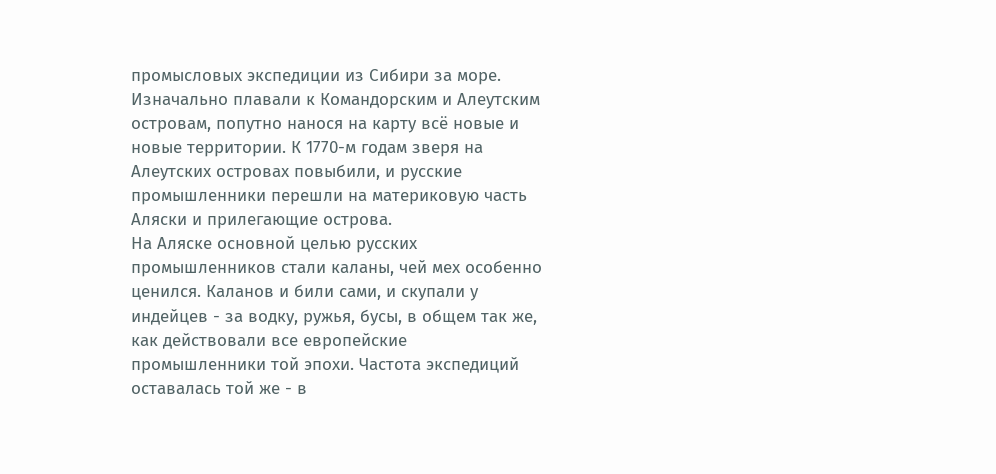промысловых экспедиции из Сибири за море.
Изначально плавали к Командорским и Алеутским островам, попутно нанося на карту всё новые и новые территории. К 1770-м годам зверя на Алеутских островах повыбили, и русские промышленники перешли на материковую часть Аляски и прилегающие острова.
На Аляске основной целью русских промышленников стали каланы, чей мех особенно ценился. Каланов и били сами, и скупали у индейцев - за водку, ружья, бусы, в общем так же, как действовали все европейские промышленники той эпохи. Частота экспедиций оставалась той же - в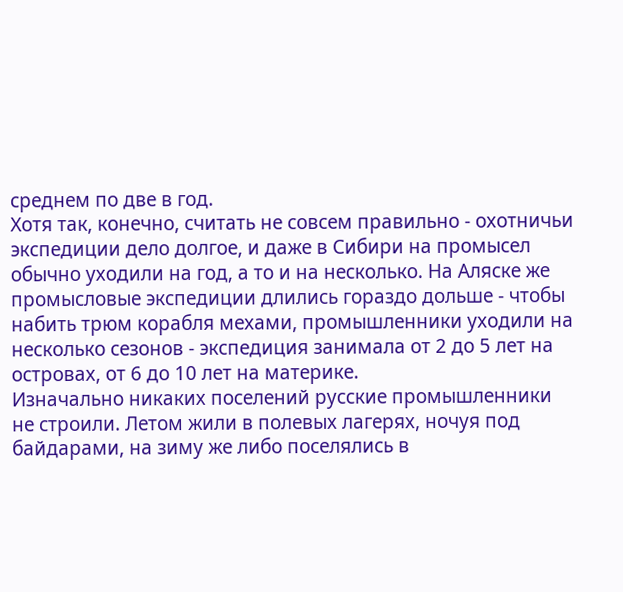среднем по две в год.
Хотя так, конечно, считать не совсем правильно - охотничьи экспедиции дело долгое, и даже в Сибири на промысел обычно уходили на год, а то и на несколько. На Аляске же промысловые экспедиции длились гораздо дольше - чтобы набить трюм корабля мехами, промышленники уходили на несколько сезонов - экспедиция занимала от 2 до 5 лет на островах, от 6 до 10 лет на материке.
Изначально никаких поселений русские промышленники не строили. Летом жили в полевых лагерях, ночуя под байдарами, на зиму же либо поселялись в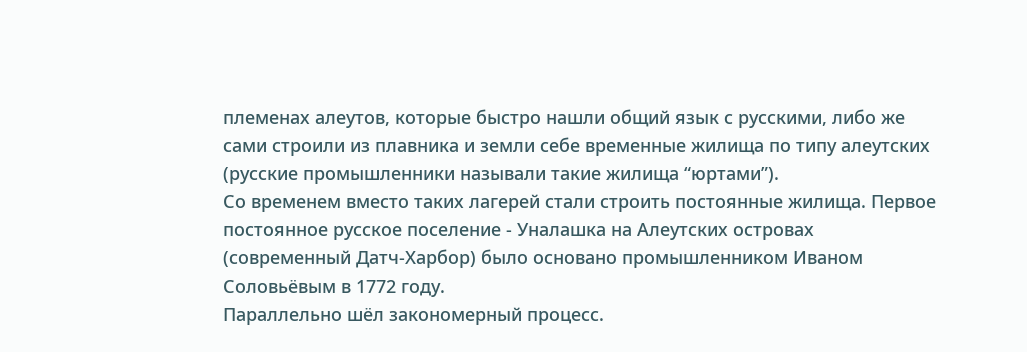племенах алеутов, которые быстро нашли общий язык с русскими, либо же сами строили из плавника и земли себе временные жилища по типу алеутских (русские промышленники называли такие жилища “юртами”).
Со временем вместо таких лагерей стали строить постоянные жилища. Первое постоянное русское поселение - Уналашка на Алеутских островах (современный Датч-Харбор) было основано промышленником Иваном Соловьёвым в 1772 году.
Параллельно шёл закономерный процесс.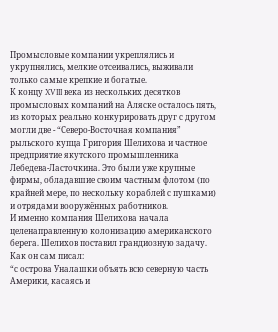Промысловые компании укреплялись и укрупнялись, мелкие отсеивались, выживали только самые крепкие и богатые.
К концу XVIII века из нескольких десятков промысловых компаний на Аляске осталось пять, из которых реально конкурировать друг с другом могли две - “Северо-Восточная компания” рыльского купца Григория Шелихова и частное предприятие якутского промышленника Лебедева-Ласточкина. Это были уже крупные фирмы, обладавшие своим частным флотом (по крайней мере, по нескольку кораблей с пушками) и отрядами вооружённых работников.
И именно компания Шелихова начала целенаправленную колонизацию американского берега. Шелихов поставил грандиозную задачу. Как он сам писал:
“с острова Уналашки объять всю северную часть Америки, касаясь и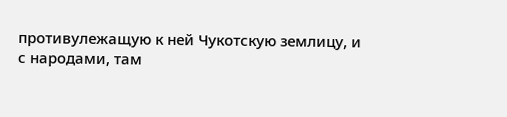противулежащую к ней Чукотскую землицу, и с народами, там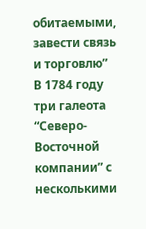обитаемыми, завести связь и торговлю”
В 1784 году три галеота “Северо-Восточной компании” с несколькими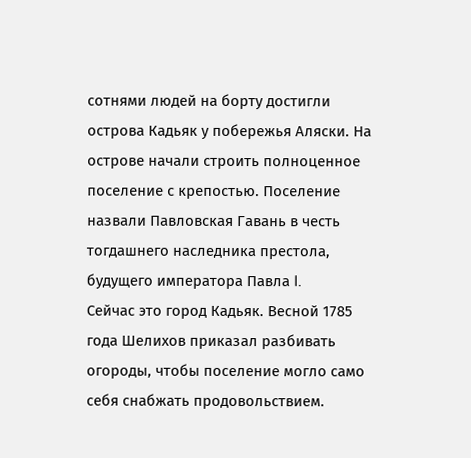сотнями людей на борту достигли острова Кадьяк у побережья Аляски. На острове начали строить полноценное поселение с крепостью. Поселение назвали Павловская Гавань в честь тогдашнего наследника престола, будущего императора Павла I.
Сейчас это город Кадьяк. Весной 1785 года Шелихов приказал разбивать огороды, чтобы поселение могло само себя снабжать продовольствием.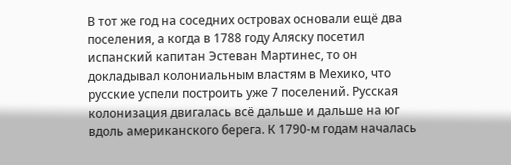В тот же год на соседних островах основали ещё два поселения, а когда в 1788 году Аляску посетил испанский капитан Эстеван Мартинес, то он докладывал колониальным властям в Мехико, что русские успели построить уже 7 поселений. Русская колонизация двигалась всё дальше и дальше на юг вдоль американского берега. К 1790-м годам началась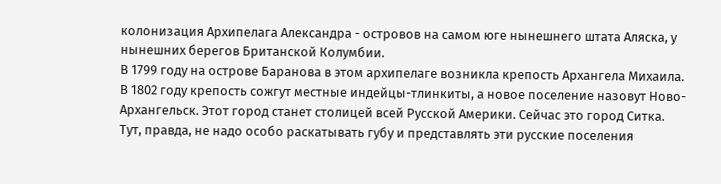колонизация Архипелага Александра - островов на самом юге нынешнего штата Аляска, у нынешних берегов Британской Колумбии.
В 1799 году на острове Баранова в этом архипелаге возникла крепость Архангела Михаила. В 1802 году крепость сожгут местные индейцы-тлинкиты, а новое поселение назовут Ново-Архангельск. Этот город станет столицей всей Русской Америки. Сейчас это город Ситка.
Тут, правда, не надо особо раскатывать губу и представлять эти русские поселения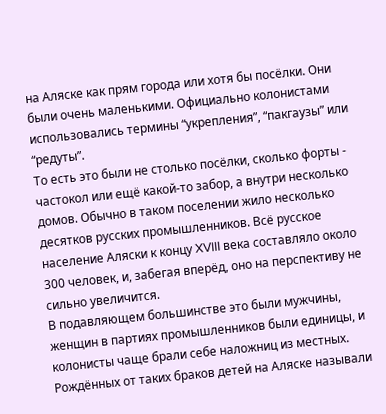на Аляске как прям города или хотя бы посёлки. Они были очень маленькими. Официально колонистами использовались термины “укрепления”, “пакгаузы” или “редуты”.
То есть это были не столько посёлки, сколько форты - частокол или ещё какой-то забор, а внутри несколько домов. Обычно в таком поселении жило несколько десятков русских промышленников. Всё русское население Аляски к концу XVIII века составляло около 300 человек, и, забегая вперёд, оно на перспективу не сильно увеличится.
В подавляющем большинстве это были мужчины, женщин в партиях промышленников были единицы, и колонисты чаще брали себе наложниц из местных. Рождённых от таких браков детей на Аляске называли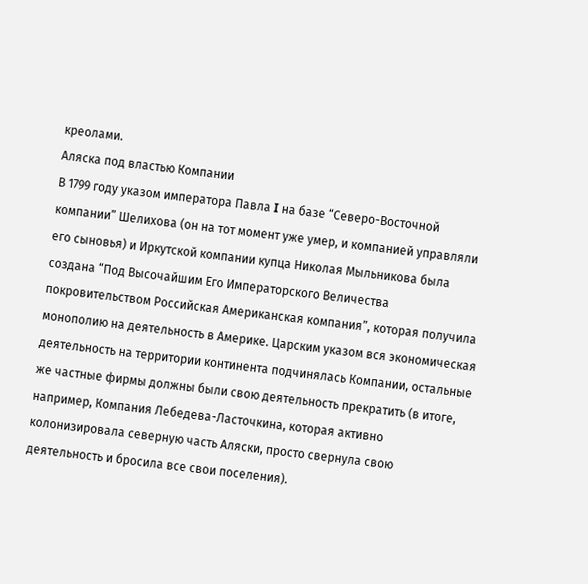креолами.
Аляска под властью Компании
В 1799 году указом императора Павла I на базе “Северо-Восточной компании” Шелихова (он на тот момент уже умер, и компанией управляли его сыновья) и Иркутской компании купца Николая Мыльникова была создана “Под Высочайшим Его Императорского Величества покровительством Российская Американская компания”, которая получила монополию на деятельность в Америке. Царским указом вся экономическая деятельность на территории континента подчинялась Компании, остальные же частные фирмы должны были свою деятельность прекратить (в итоге, например, Компания Лебедева-Ласточкина, которая активно колонизировала северную часть Аляски, просто свернула свою деятельность и бросила все свои поселения).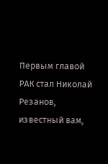Первым главой РАК стал Николай Резанов, известный вам,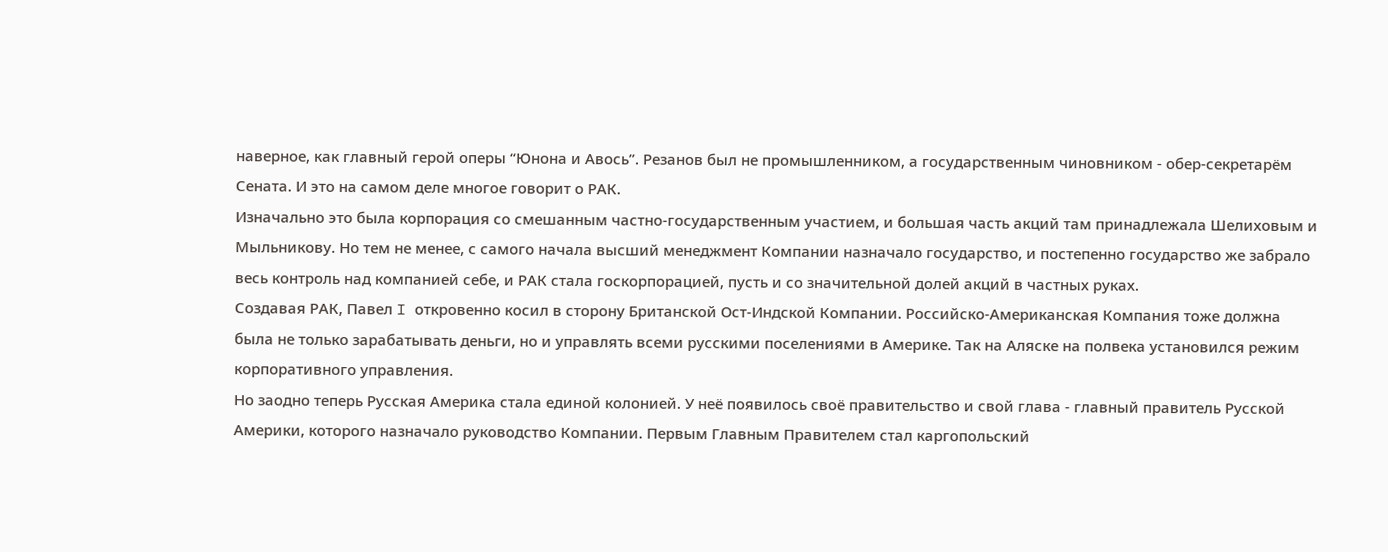наверное, как главный герой оперы “Юнона и Авось”. Резанов был не промышленником, а государственным чиновником - обер-секретарём Сената. И это на самом деле многое говорит о РАК.
Изначально это была корпорация со смешанным частно-государственным участием, и большая часть акций там принадлежала Шелиховым и Мыльникову. Но тем не менее, с самого начала высший менеджмент Компании назначало государство, и постепенно государство же забрало весь контроль над компанией себе, и РАК стала госкорпорацией, пусть и со значительной долей акций в частных руках.
Создавая РАК, Павел I откровенно косил в сторону Британской Ост-Индской Компании. Российско-Американская Компания тоже должна была не только зарабатывать деньги, но и управлять всеми русскими поселениями в Америке. Так на Аляске на полвека установился режим корпоративного управления.
Но заодно теперь Русская Америка стала единой колонией. У неё появилось своё правительство и свой глава - главный правитель Русской Америки, которого назначало руководство Компании. Первым Главным Правителем стал каргопольский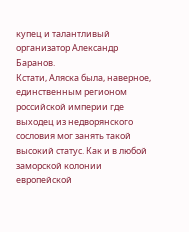купец и талантливый организатор Александр Баранов.
Кстати, Аляска была, наверное, единственным регионом российской империи где выходец из недворянского сословия мог занять такой высокий статус. Как и в любой заморской колонии европейской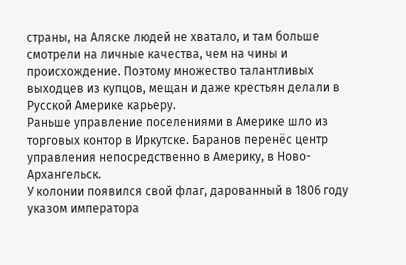страны, на Аляске людей не хватало, и там больше смотрели на личные качества, чем на чины и происхождение. Поэтому множество талантливых выходцев из купцов, мещан и даже крестьян делали в Русской Америке карьеру.
Раньше управление поселениями в Америке шло из торговых контор в Иркутске. Баранов перенёс центр управления непосредственно в Америку, в Ново-Архангельск.
У колонии появился свой флаг, дарованный в 1806 году указом императора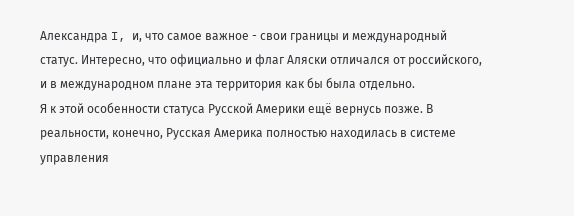Александра I, и, что самое важное - свои границы и международный статус. Интересно, что официально и флаг Аляски отличался от российского, и в международном плане эта территория как бы была отдельно.
Я к этой особенности статуса Русской Америки ещё вернусь позже. В реальности, конечно, Русская Америка полностью находилась в системе управления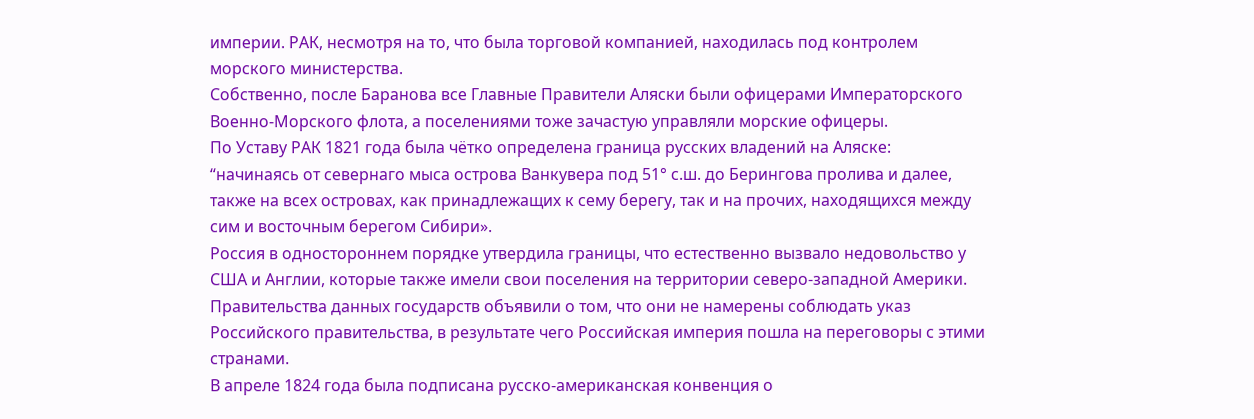империи. РАК, несмотря на то, что была торговой компанией, находилась под контролем морского министерства.
Собственно, после Баранова все Главные Правители Аляски были офицерами Императорского Военно-Морского флота, а поселениями тоже зачастую управляли морские офицеры.
По Уставу РАК 1821 года была чётко определена граница русских владений на Аляске:
“начинаясь от севернаго мыса острова Ванкувера под 51° с.ш. до Берингова пролива и далее, также на всех островах, как принадлежащих к сему берегу, так и на прочих, находящихся между сим и восточным берегом Сибири».
Россия в одностороннем порядке утвердила границы, что естественно вызвало недовольство у США и Англии, которые также имели свои поселения на территории северо-западной Америки. Правительства данных государств объявили о том, что они не намерены соблюдать указ Российского правительства, в результате чего Российская империя пошла на переговоры с этими странами.
В апреле 1824 года была подписана русско-американская конвенция о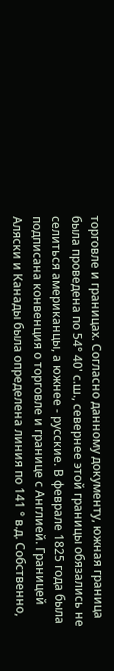торговле и границах. Согласно данному документу, южная граница была проведена по 54° 40' с.ш., севернее этой границы обязались не селиться американцы, а южнее - русские. В феврале 1825 года была подписана конвенция о торговле и границе с Англией. Границей Аляски и Канады была определена линия по 141 ° в.д. Собственно,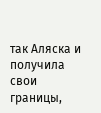так Аляска и получила свои границы,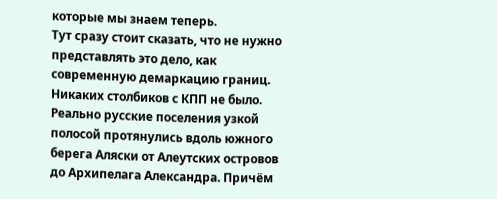которые мы знаем теперь.
Тут сразу стоит сказать, что не нужно представлять это дело, как современную демаркацию границ. Никаких столбиков с КПП не было. Реально русские поселения узкой полосой протянулись вдоль южного берега Аляски от Алеутских островов до Архипелага Александра. Причём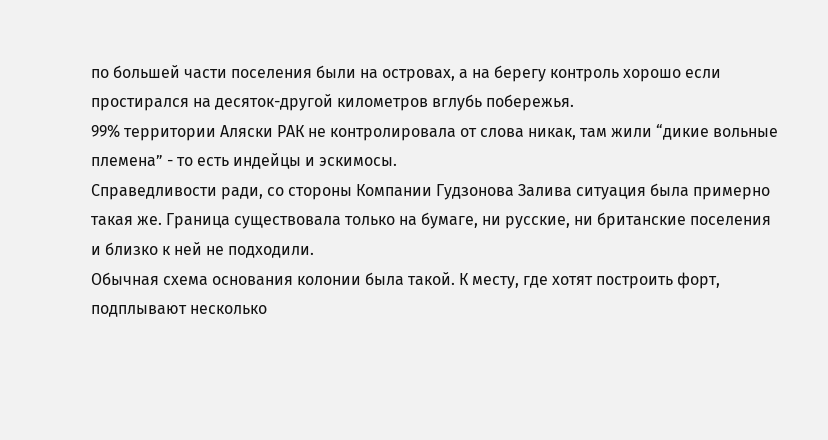по большей части поселения были на островах, а на берегу контроль хорошо если простирался на десяток-другой километров вглубь побережья.
99% территории Аляски РАК не контролировала от слова никак, там жили “дикие вольные племена” - то есть индейцы и эскимосы.
Справедливости ради, со стороны Компании Гудзонова Залива ситуация была примерно такая же. Граница существовала только на бумаге, ни русские, ни британские поселения и близко к ней не подходили.
Обычная схема основания колонии была такой. К месту, где хотят построить форт, подплывают несколько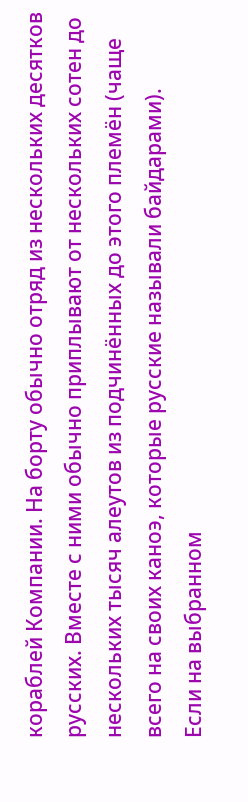кораблей Компании. На борту обычно отряд из нескольких десятков русских. Вместе с ними обычно приплывают от нескольких сотен до нескольких тысяч алеутов из подчинённых до этого племён (чаще всего на своих каноэ, которые русские называли байдарами).
Если на выбранном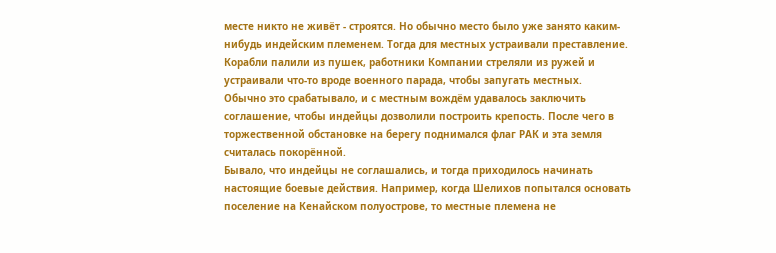месте никто не живёт - строятся. Но обычно место было уже занято каким-нибудь индейским племенем. Тогда для местных устраивали преставление. Корабли палили из пушек, работники Компании стреляли из ружей и устраивали что-то вроде военного парада, чтобы запугать местных.
Обычно это срабатывало, и с местным вождём удавалось заключить соглашение, чтобы индейцы дозволили построить крепость. После чего в торжественной обстановке на берегу поднимался флаг РАК и эта земля считалась покорённой.
Бывало, что индейцы не соглашались, и тогда приходилось начинать настоящие боевые действия. Например, когда Шелихов попытался основать поселение на Кенайском полуострове, то местные племена не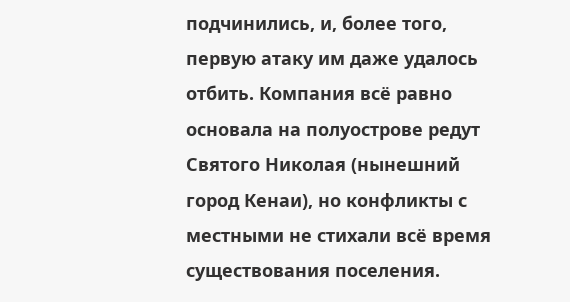подчинились, и, более того, первую атаку им даже удалось отбить. Компания всё равно основала на полуострове редут Святого Николая (нынешний город Кенаи), но конфликты с местными не стихали всё время существования поселения.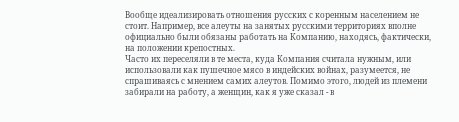Вообще идеализировать отношения русских с коренным населением не стоит. Например, все алеуты на занятых русскими территориях вполне официально были обязаны работать на Компанию, находясь, фактически, на положении крепостных.
Часто их переселяли в те места, куда Компания считала нужным, или использовали как пушечное мясо в индейских войнах, разумеется, не спрашиваясь с мнением самих алеутов. Помимо этого, людей из племени забирали на работу, а женщин, как я уже сказал - в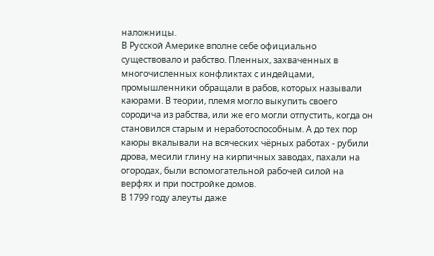наложницы.
В Русской Америке вполне себе официально существовало и рабство. Пленных, захваченных в многочисленных конфликтах с индейцами, промышленники обращали в рабов, которых называли каюрами. В теории, племя могло выкупить своего сородича из рабства, или же его могли отпустить, когда он становился старым и неработоспособным. А до тех пор каюры вкалывали на всяческих чёрных работах - рубили дрова, месили глину на кирпичных заводах, пахали на огородах, были вспомогательной рабочей силой на верфях и при постройке домов.
В 1799 году алеуты даже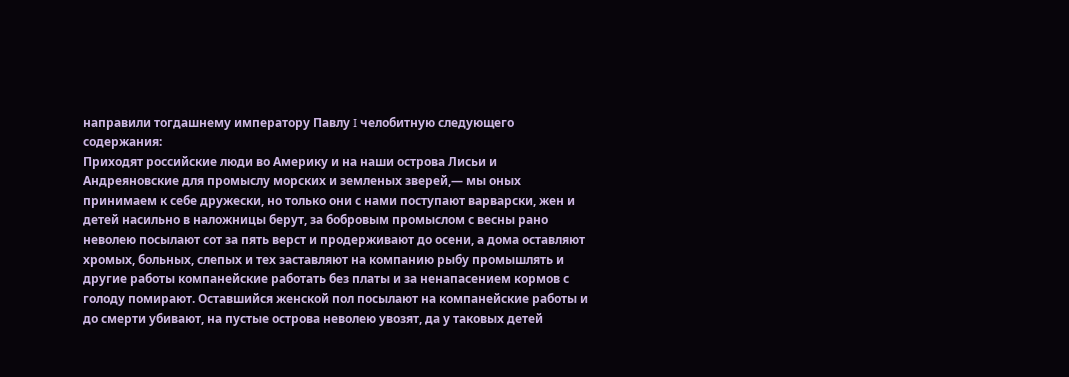направили тогдашнему императору Павлу I челобитную следующего содержания:
Приходят российские люди во Америку и на наши острова Лисьи и Андреяновские для промыслу морских и земленых зверей,— мы оных принимаем к себе дружески, но только они с нами поступают варварски, жен и детей насильно в наложницы берут, за бобровым промыслом с весны рано неволею посылают сот за пять верст и продерживают до осени, а дома оставляют хромых, больных, слепых и тех заставляют на компанию рыбу промышлять и другие работы компанейские работать без платы и за ненапасением кормов с голоду помирают. Оставшийся женской пол посылают на компанейские работы и до смерти убивают, на пустые острова неволею увозят, да у таковых детей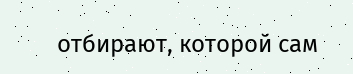отбирают, которой сам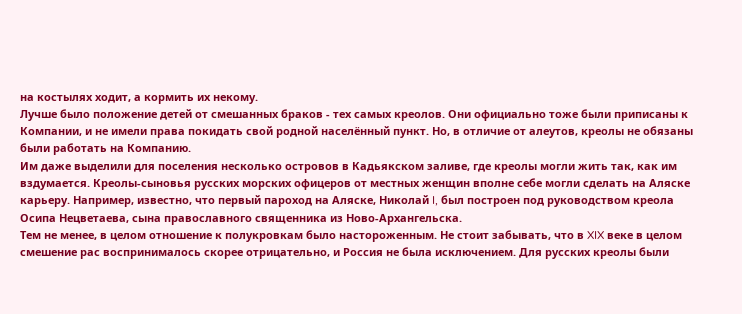на костылях ходит, а кормить их некому.
Лучше было положение детей от смешанных браков - тех самых креолов. Они официально тоже были приписаны к Компании, и не имели права покидать свой родной населённый пункт. Но, в отличие от алеутов, креолы не обязаны были работать на Компанию.
Им даже выделили для поселения несколько островов в Кадьякском заливе, где креолы могли жить так, как им вздумается. Креолы-сыновья русских морских офицеров от местных женщин вполне себе могли сделать на Аляске карьеру. Например, известно, что первый пароход на Аляске, Николай I, был построен под руководством креола Осипа Нецветаева, сына православного священника из Ново-Архангельска.
Тем не менее, в целом отношение к полукровкам было настороженным. Не стоит забывать, что в XIX веке в целом смешение рас воспринималось скорее отрицательно, и Россия не была исключением. Для русских креолы были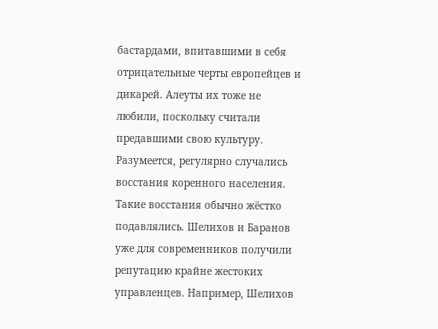бастардами, впитавшими в себя отрицательные черты европейцев и дикарей. Алеуты их тоже не любили, поскольку считали предавшими свою культуру.
Разумеется, регулярно случались восстания коренного населения. Такие восстания обычно жёстко подавлялись. Шелихов и Баранов уже для современников получили репутацию крайне жестоких управленцев. Например, Шелихов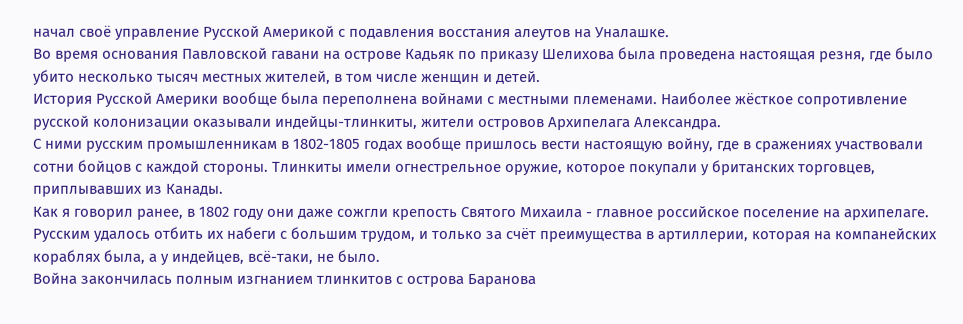начал своё управление Русской Америкой с подавления восстания алеутов на Уналашке.
Во время основания Павловской гавани на острове Кадьяк по приказу Шелихова была проведена настоящая резня, где было убито несколько тысяч местных жителей, в том числе женщин и детей.
История Русской Америки вообще была переполнена войнами с местными племенами. Наиболее жёсткое сопротивление русской колонизации оказывали индейцы-тлинкиты, жители островов Архипелага Александра.
С ними русским промышленникам в 1802-1805 годах вообще пришлось вести настоящую войну, где в сражениях участвовали сотни бойцов с каждой стороны. Тлинкиты имели огнестрельное оружие, которое покупали у британских торговцев, приплывавших из Канады.
Как я говорил ранее, в 1802 году они даже сожгли крепость Святого Михаила - главное российское поселение на архипелаге. Русским удалось отбить их набеги с большим трудом, и только за счёт преимущества в артиллерии, которая на компанейских кораблях была, а у индейцев, всё-таки, не было.
Война закончилась полным изгнанием тлинкитов с острова Баранова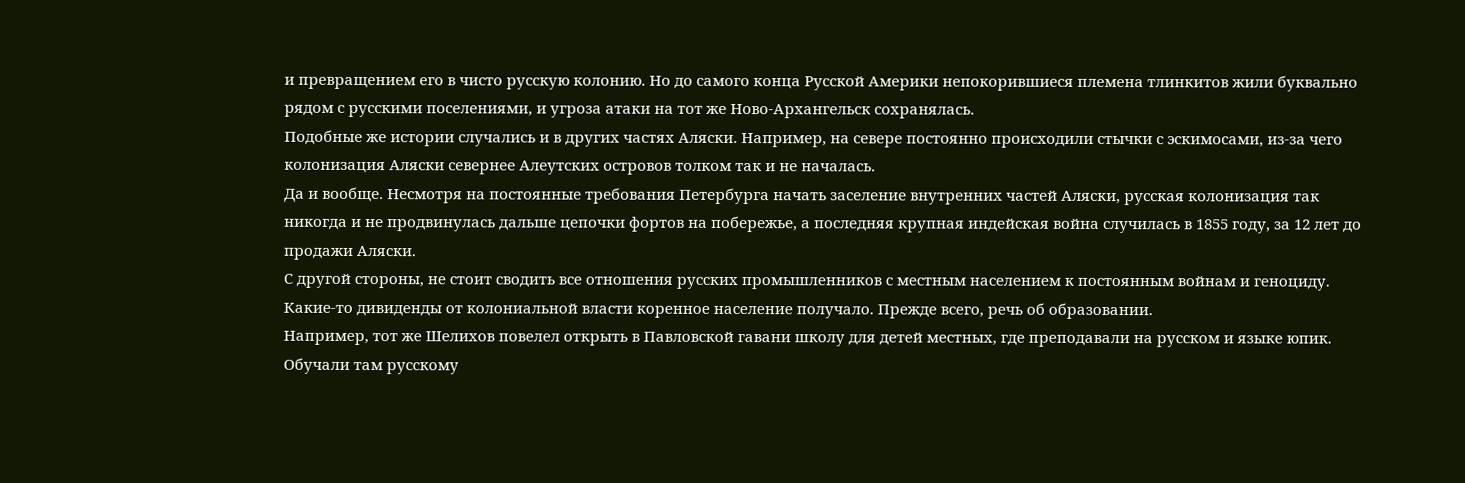и превращением его в чисто русскую колонию. Но до самого конца Русской Америки непокорившиеся племена тлинкитов жили буквально рядом с русскими поселениями, и угроза атаки на тот же Ново-Архангельск сохранялась.
Подобные же истории случались и в других частях Аляски. Например, на севере постоянно происходили стычки с эскимосами, из-за чего колонизация Аляски севернее Алеутских островов толком так и не началась.
Да и вообще. Несмотря на постоянные требования Петербурга начать заселение внутренних частей Аляски, русская колонизация так никогда и не продвинулась дальше цепочки фортов на побережье, а последняя крупная индейская война случилась в 1855 году, за 12 лет до продажи Аляски.
С другой стороны, не стоит сводить все отношения русских промышленников с местным населением к постоянным войнам и геноциду. Какие-то дивиденды от колониальной власти коренное население получало. Прежде всего, речь об образовании.
Например, тот же Шелихов повелел открыть в Павловской гавани школу для детей местных, где преподавали на русском и языке юпик. Обучали там русскому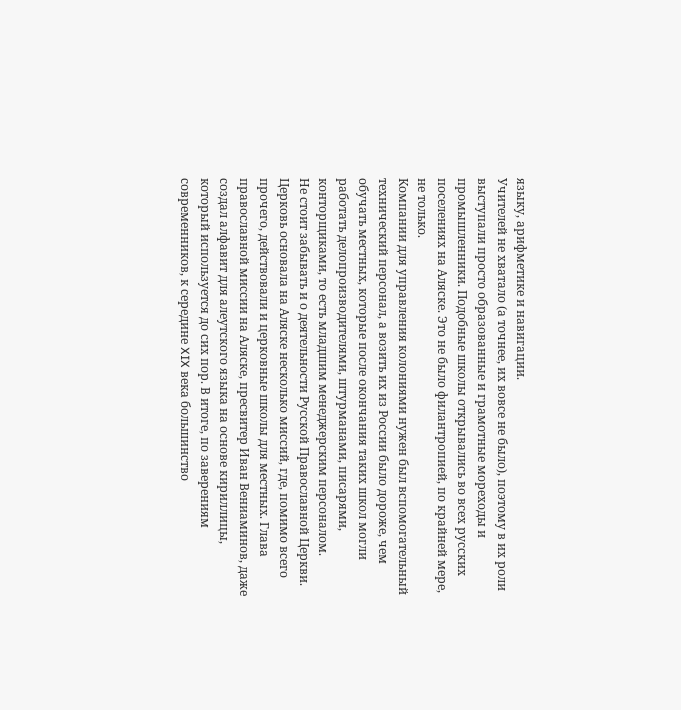языку, арифметике и навигации.
Учителей не хватало (а точнее, их вовсе не было), поэтому в их роли выступали просто образованные и грамотные мореходы и промышленники. Подобные школы открывались во всех русских поселениях на Аляске. Это не было филантропией, по крайней мере, не только.
Компании для управления колониями нужен был вспомогательный технический персонал, а возить их из России было дороже, чем обучать местных, которые после окончания таких школ могли работать делопроизводителями, штурманами, писарями, конторщиками, то есть младшим менеджерским персоналом.
Не стоит забывать и о деятельности Русской Православной Церкви. Церковь основала на Аляске несколько миссий, где, помимо всего прочего, действовали и церковные школы для местных. Глава православной миссии на Аляске, пресвитер Иван Вениаминов, даже создал алфавит для алеутского языка на основе кириллицы, который используется до сих пор. В итоге, по заверениям современников, к середине XIX века большинство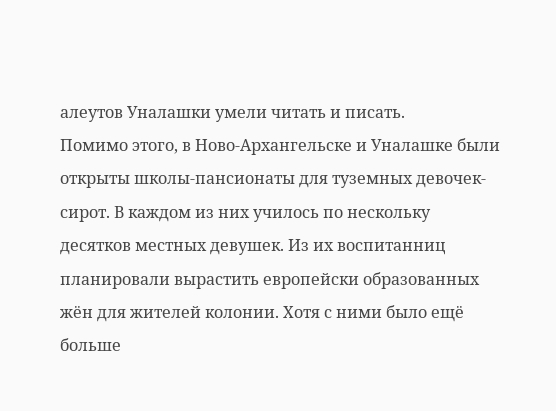алеутов Уналашки умели читать и писать.
Помимо этого, в Ново-Архангельске и Уналашке были открыты школы-пансионаты для туземных девочек-сирот. В каждом из них училось по нескольку десятков местных девушек. Из их воспитанниц планировали вырастить европейски образованных жён для жителей колонии. Хотя с ними было ещё больше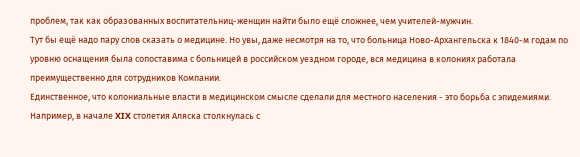проблем, так как образованных воспитательниц-женщин найти было ещё сложнее, чем учителей-мужчин.
Тут бы ещё надо пару слов сказать о медицине. Но увы, даже несмотря на то, что больница Ново-Архангельска к 1840-м годам по уровню оснащения была сопоставима с больницей в российском уездном городе, вся медицина в колониях работала преимущественно для сотрудников Компании.
Единственное, что колониальные власти в медицинском смысле сделали для местного населения - это борьба с эпидемиями. Например, в начале XIX столетия Аляска столкнулась с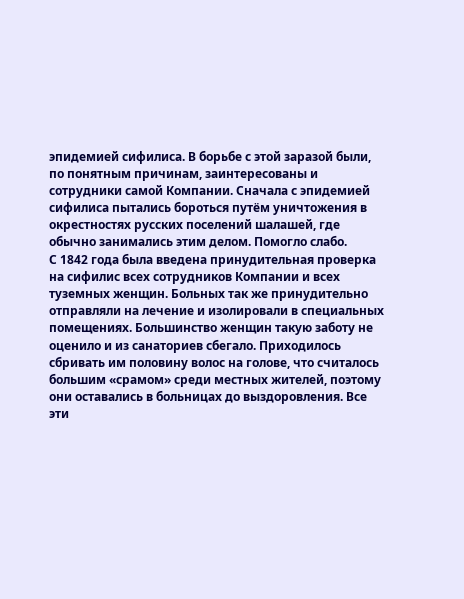эпидемией сифилиса. В борьбе с этой заразой были, по понятным причинам, заинтересованы и сотрудники самой Компании. Сначала с эпидемией сифилиса пытались бороться путём уничтожения в окрестностях русских поселений шалашей, где обычно занимались этим делом. Помогло слабо.
С 1842 года была введена принудительная проверка на сифилис всех сотрудников Компании и всех туземных женщин. Больных так же принудительно отправляли на лечение и изолировали в специальных помещениях. Большинство женщин такую заботу не оценило и из санаториев сбегало. Приходилось сбривать им половину волос на голове, что считалось большим «срамом» среди местных жителей, поэтому они оставались в больницах до выздоровления. Все эти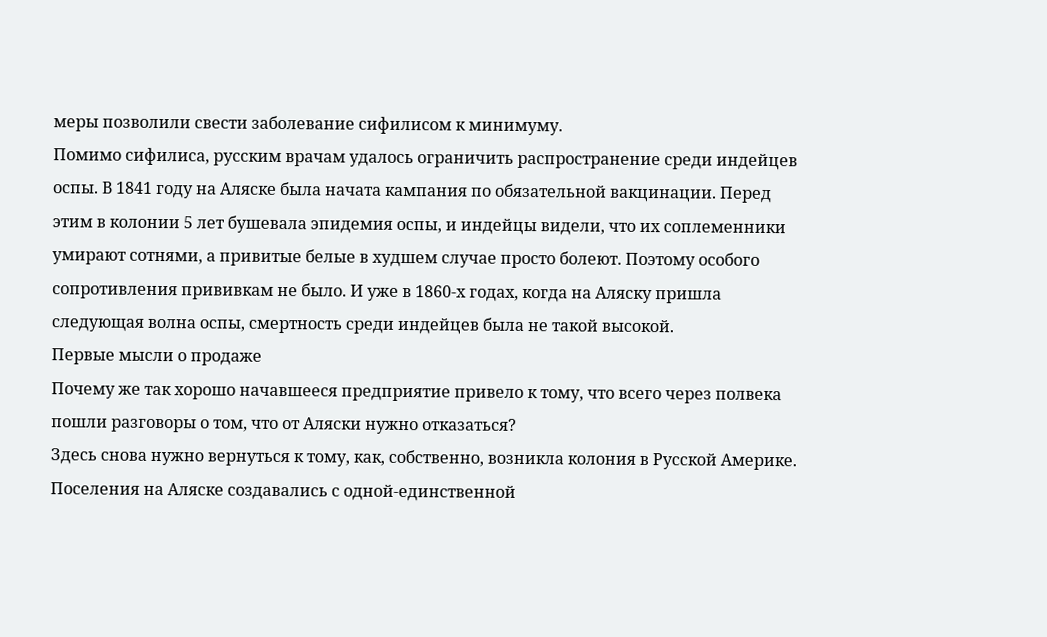меры позволили свести заболевание сифилисом к минимуму.
Помимо сифилиса, русским врачам удалось ограничить распространение среди индейцев оспы. В 1841 году на Аляске была начата кампания по обязательной вакцинации. Перед этим в колонии 5 лет бушевала эпидемия оспы, и индейцы видели, что их соплеменники умирают сотнями, а привитые белые в худшем случае просто болеют. Поэтому особого сопротивления прививкам не было. И уже в 1860-х годах, когда на Аляску пришла следующая волна оспы, смертность среди индейцев была не такой высокой.
Первые мысли о продаже
Почему же так хорошо начавшееся предприятие привело к тому, что всего через полвека пошли разговоры о том, что от Аляски нужно отказаться?
Здесь снова нужно вернуться к тому, как, собственно, возникла колония в Русской Америке. Поселения на Аляске создавались с одной-единственной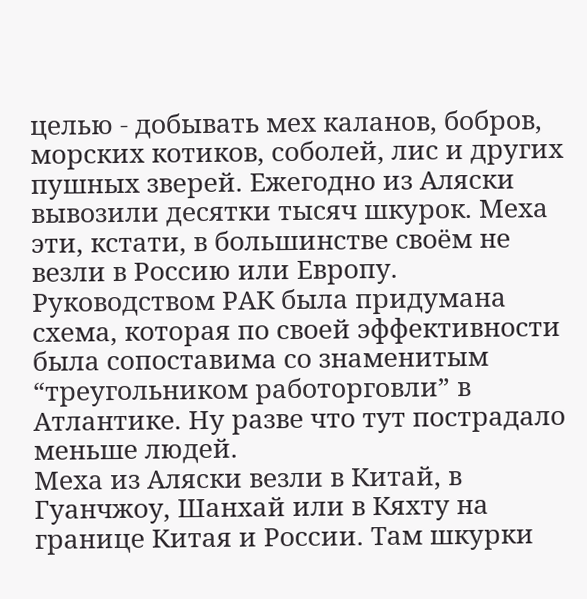целью - добывать мех каланов, бобров, морских котиков, соболей, лис и других пушных зверей. Ежегодно из Аляски вывозили десятки тысяч шкурок. Меха эти, кстати, в большинстве своём не везли в Россию или Европу. Руководством РАК была придумана схема, которая по своей эффективности была сопоставима со знаменитым “треугольником работорговли” в Атлантике. Ну разве что тут пострадало меньше людей.
Меха из Аляски везли в Китай, в Гуанчжоу, Шанхай или в Кяхту на границе Китая и России. Там шкурки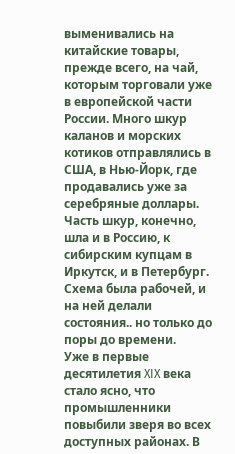выменивались на китайские товары, прежде всего, на чай, которым торговали уже в европейской части России. Много шкур каланов и морских котиков отправлялись в США, в Нью-Йорк, где продавались уже за серебряные доллары. Часть шкур, конечно, шла и в Россию, к сибирским купцам в Иркутск, и в Петербург. Схема была рабочей, и на ней делали состояния.. но только до поры до времени.
Уже в первые десятилетия XIX века стало ясно, что промышленники повыбили зверя во всех доступных районах. В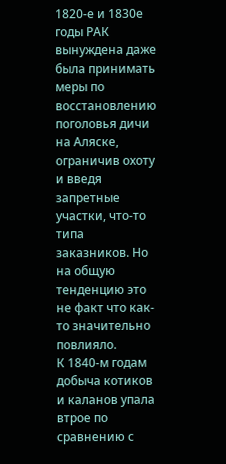1820-е и 1830е годы РАК вынуждена даже была принимать меры по восстановлению поголовья дичи на Аляске, ограничив охоту и введя запретные участки, что-то типа заказников. Но на общую тенденцию это не факт что как-то значительно повлияло.
К 1840-м годам добыча котиков и каланов упала втрое по сравнению с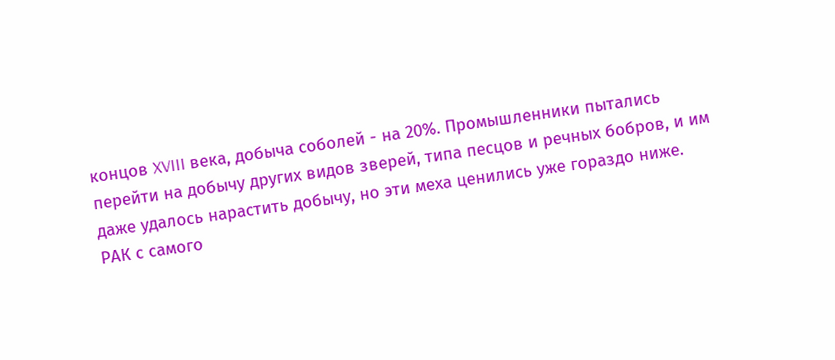концов XVIII века, добыча соболей - на 20%. Промышленники пытались перейти на добычу других видов зверей, типа песцов и речных бобров, и им даже удалось нарастить добычу, но эти меха ценились уже гораздо ниже.
РАК с самого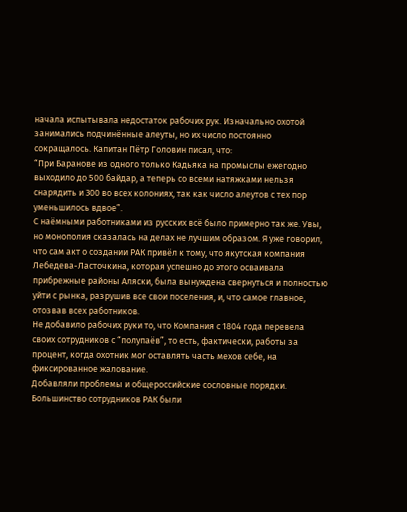начала испытывала недостаток рабочих рук. Изначально охотой занимались подчинённые алеуты, но их число постоянно сокращалось. Капитан Пётр Головин писал, что:
“При Баранове из одного только Кадьяка на промыслы ежегодно выходило до 500 байдар, а теперь со всеми натяжками нельзя снарядить и 300 во всех колониях, так как число алеутов с тех пор уменьшилось вдвое”.
С наёмными работниками из русских всё было примерно так же. Увы, но монополия сказалась на делах не лучшим образом. Я уже говорил, что сам акт о создании РАК привёл к тому, что якутская компания Лебедева-Ласточкина, которая успешно до этого осваивала прибрежные районы Аляски, была вынуждена свернуться и полностью уйти с рынка, разрушив все свои поселения, и, что самое главное, отозвав всех работников.
Не добавило рабочих руки то, что Компания с 1804 года перевела своих сотрудников с “полупаёв”, то есть, фактически, работы за процент, когда охотник мог оставлять часть мехов себе, на фиксированное жалование.
Добавляли проблемы и общероссийские сословные порядки. Большинство сотрудников РАК были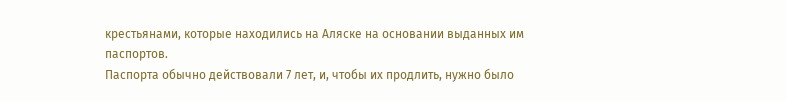крестьянами, которые находились на Аляске на основании выданных им паспортов.
Паспорта обычно действовали 7 лет, и, чтобы их продлить, нужно было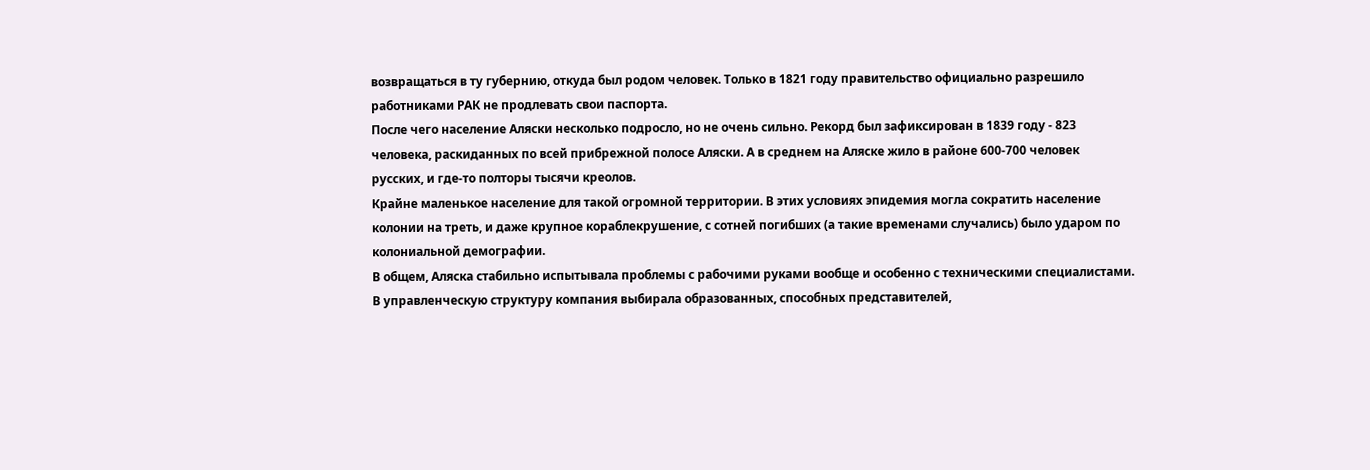возвращаться в ту губернию, откуда был родом человек. Только в 1821 году правительство официально разрешило работниками РАК не продлевать свои паспорта.
После чего население Аляски несколько подросло, но не очень сильно. Рекорд был зафиксирован в 1839 году - 823 человека, раскиданных по всей прибрежной полосе Аляски. А в среднем на Аляске жило в районе 600-700 человек русских, и где-то полторы тысячи креолов.
Крайне маленькое население для такой огромной территории. В этих условиях эпидемия могла сократить население колонии на треть, и даже крупное кораблекрушение, с сотней погибших (а такие временами случались) было ударом по колониальной демографии.
В общем, Аляска стабильно испытывала проблемы с рабочими руками вообще и особенно с техническими специалистами.
В управленческую структуру компания выбирала образованных, способных представителей,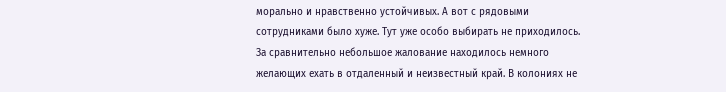морально и нравственно устойчивых. А вот с рядовыми сотрудниками было хуже. Тут уже особо выбирать не приходилось. За сравнительно небольшое жалование находилось немного желающих ехать в отдаленный и неизвестный край. В колониях не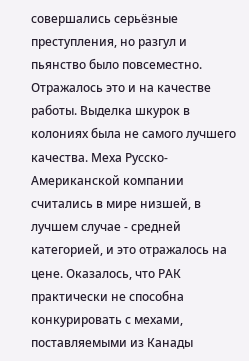совершались серьёзные преступления, но разгул и пьянство было повсеместно.
Отражалось это и на качестве работы. Выделка шкурок в колониях была не самого лучшего качества. Меха Русско-Американской компании считались в мире низшей, в лучшем случае - средней категорией, и это отражалось на цене. Оказалось, что РАК практически не способна конкурировать с мехами, поставляемыми из Канады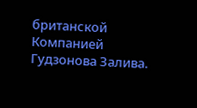британской Компанией Гудзонова Залива.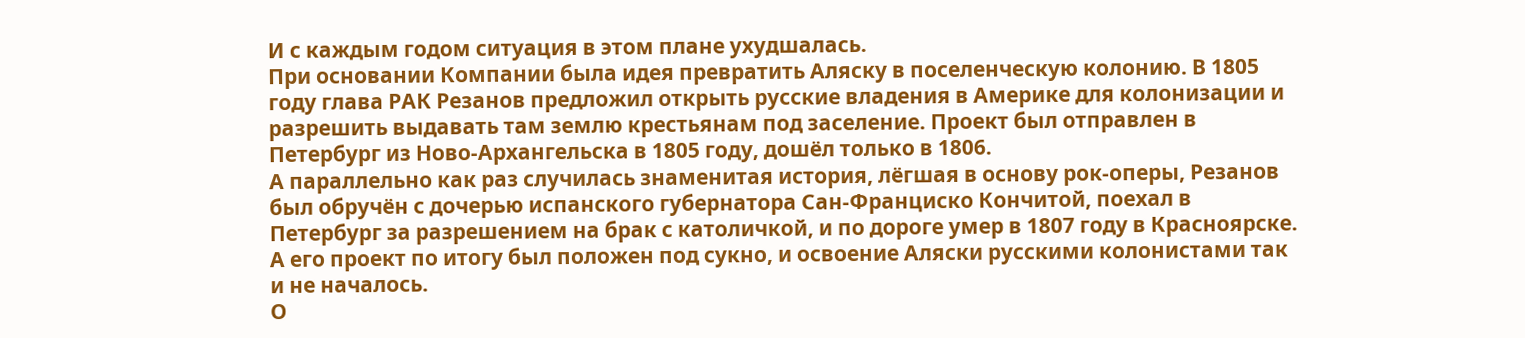И с каждым годом ситуация в этом плане ухудшалась.
При основании Компании была идея превратить Аляску в поселенческую колонию. В 1805 году глава РАК Резанов предложил открыть русские владения в Америке для колонизации и разрешить выдавать там землю крестьянам под заселение. Проект был отправлен в Петербург из Ново-Архангельска в 1805 году, дошёл только в 1806.
А параллельно как раз случилась знаменитая история, лёгшая в основу рок-оперы, Резанов был обручён с дочерью испанского губернатора Сан-Франциско Кончитой, поехал в Петербург за разрешением на брак с католичкой, и по дороге умер в 1807 году в Красноярске. А его проект по итогу был положен под сукно, и освоение Аляски русскими колонистами так и не началось.
О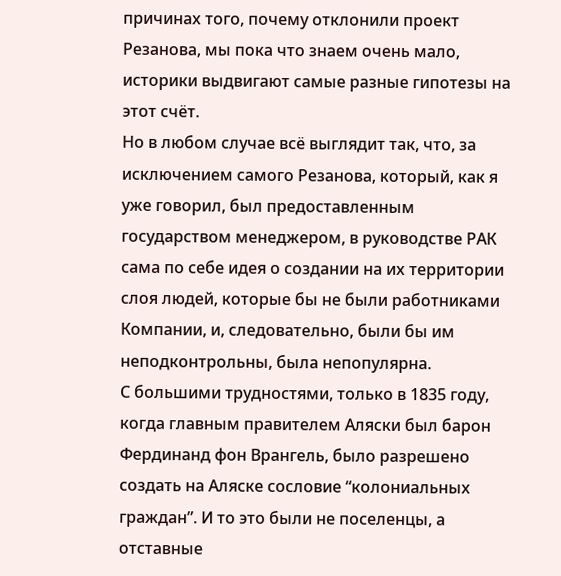причинах того, почему отклонили проект Резанова, мы пока что знаем очень мало, историки выдвигают самые разные гипотезы на этот счёт.
Но в любом случае всё выглядит так, что, за исключением самого Резанова, который, как я уже говорил, был предоставленным государством менеджером, в руководстве РАК сама по себе идея о создании на их территории слоя людей, которые бы не были работниками Компании, и, следовательно, были бы им неподконтрольны, была непопулярна.
С большими трудностями, только в 1835 году, когда главным правителем Аляски был барон Фердинанд фон Врангель, было разрешено создать на Аляске сословие “колониальных граждан”. И то это были не поселенцы, а отставные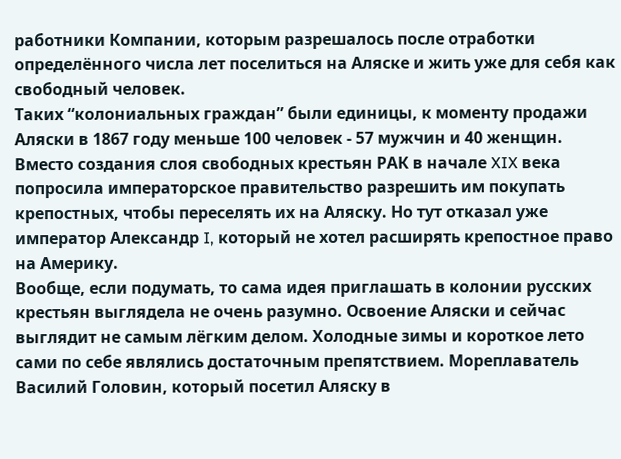работники Компании, которым разрешалось после отработки определённого числа лет поселиться на Аляске и жить уже для себя как свободный человек.
Таких “колониальных граждан” были единицы, к моменту продажи Аляски в 1867 году меньше 100 человек - 57 мужчин и 40 женщин.
Вместо создания слоя свободных крестьян РАК в начале XIX века попросила императорское правительство разрешить им покупать крепостных, чтобы переселять их на Аляску. Но тут отказал уже император Александр I, который не хотел расширять крепостное право на Америку.
Вообще, если подумать, то сама идея приглашать в колонии русских крестьян выглядела не очень разумно. Освоение Аляски и сейчас выглядит не самым лёгким делом. Холодные зимы и короткое лето сами по себе являлись достаточным препятствием. Мореплаватель Василий Головин, который посетил Аляску в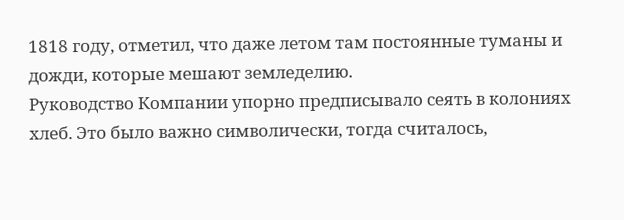1818 году, отметил, что даже летом там постоянные туманы и дожди, которые мешают земледелию.
Руководство Компании упорно предписывало сеять в колониях хлеб. Это было важно символически, тогда считалось,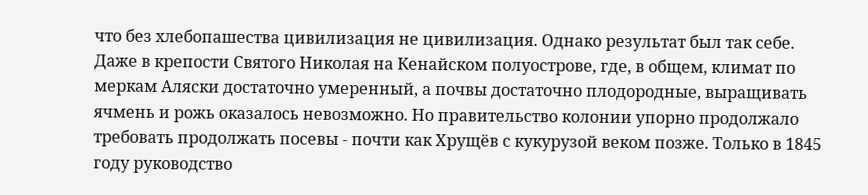что без хлебопашества цивилизация не цивилизация. Однако результат был так себе.
Даже в крепости Святого Николая на Кенайском полуострове, где, в общем, климат по меркам Аляски достаточно умеренный, а почвы достаточно плодородные, выращивать ячмень и рожь оказалось невозможно. Но правительство колонии упорно продолжало требовать продолжать посевы - почти как Хрущёв с кукурузой веком позже. Только в 1845 году руководство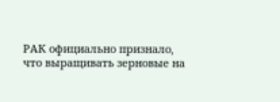РАК официально признало, что выращивать зерновые на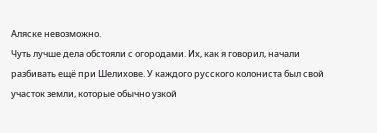Аляске невозможно.
Чуть лучше дела обстояли с огородами. Их, как я говорил, начали разбивать ещё при Шелихове. У каждого русского колониста был свой участок земли, которые обычно узкой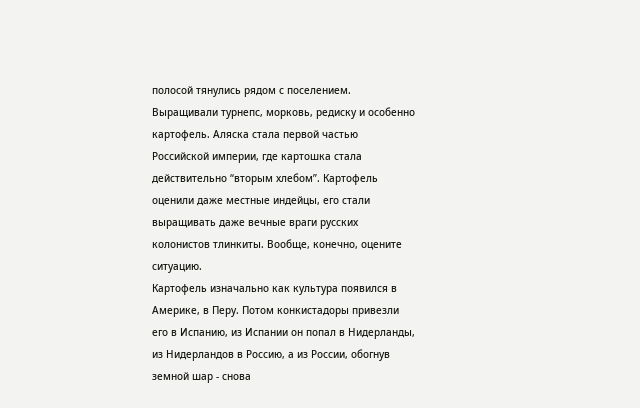полосой тянулись рядом с поселением.
Выращивали турнепс, морковь, редиску и особенно картофель. Аляска стала первой частью Российской империи, где картошка стала действительно “вторым хлебом”. Картофель оценили даже местные индейцы, его стали выращивать даже вечные враги русских колонистов тлинкиты. Вообще, конечно, оцените ситуацию.
Картофель изначально как культура появился в Америке, в Перу. Потом конкистадоры привезли его в Испанию, из Испании он попал в Нидерланды, из Нидерландов в Россию, а из России, обогнув земной шар - снова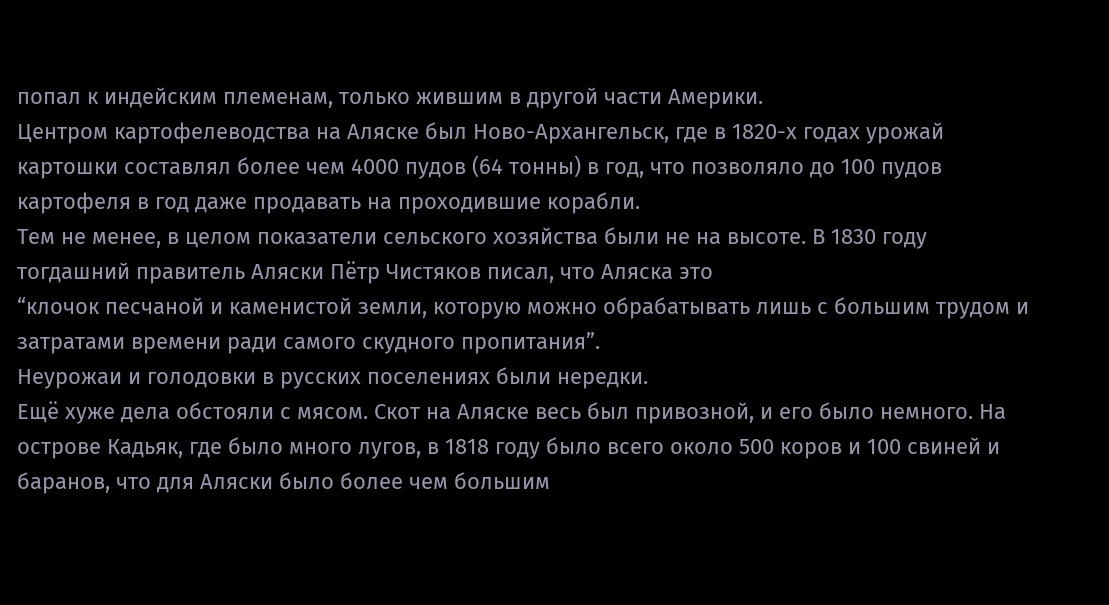попал к индейским племенам, только жившим в другой части Америки.
Центром картофелеводства на Аляске был Ново-Архангельск, где в 1820-х годах урожай картошки составлял более чем 4000 пудов (64 тонны) в год, что позволяло до 100 пудов картофеля в год даже продавать на проходившие корабли.
Тем не менее, в целом показатели сельского хозяйства были не на высоте. В 1830 году тогдашний правитель Аляски Пётр Чистяков писал, что Аляска это
“клочок песчаной и каменистой земли, которую можно обрабатывать лишь с большим трудом и затратами времени ради самого скудного пропитания”.
Неурожаи и голодовки в русских поселениях были нередки.
Ещё хуже дела обстояли с мясом. Скот на Аляске весь был привозной, и его было немного. На острове Кадьяк, где было много лугов, в 1818 году было всего около 500 коров и 100 свиней и баранов, что для Аляски было более чем большим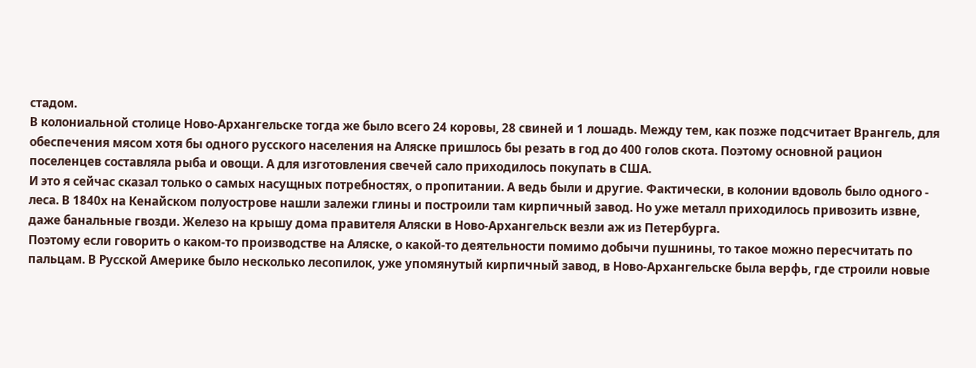стадом.
В колониальной столице Ново-Архангельске тогда же было всего 24 коровы, 28 свиней и 1 лошадь. Между тем, как позже подсчитает Врангель, для обеспечения мясом хотя бы одного русского населения на Аляске пришлось бы резать в год до 400 голов скота. Поэтому основной рацион поселенцев составляла рыба и овощи. А для изготовления свечей сало приходилось покупать в США.
И это я сейчас сказал только о самых насущных потребностях, о пропитании. А ведь были и другие. Фактически, в колонии вдоволь было одного - леса. В 1840х на Кенайском полуострове нашли залежи глины и построили там кирпичный завод. Но уже металл приходилось привозить извне, даже банальные гвозди. Железо на крышу дома правителя Аляски в Ново-Архангельск везли аж из Петербурга.
Поэтому если говорить о каком-то производстве на Аляске, о какой-то деятельности помимо добычи пушнины, то такое можно пересчитать по пальцам. В Русской Америке было несколько лесопилок, уже упомянутый кирпичный завод, в Ново-Архангельске была верфь, где строили новые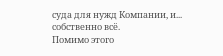суда для нужд Компании, и... собственно всё.
Помимо этого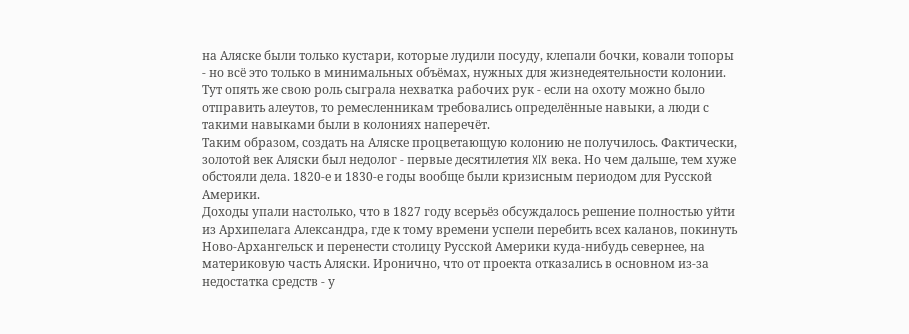на Аляске были только кустари, которые лудили посуду, клепали бочки, ковали топоры - но всё это только в минимальных объёмах, нужных для жизнедеятельности колонии. Тут опять же свою роль сыграла нехватка рабочих рук - если на охоту можно было отправить алеутов, то ремесленникам требовались определённые навыки, а люди с такими навыками были в колониях наперечёт.
Таким образом, создать на Аляске процветающую колонию не получилось. Фактически, золотой век Аляски был недолог - первые десятилетия XIX века. Но чем дальше, тем хуже обстояли дела. 1820-е и 1830-е годы вообще были кризисным периодом для Русской Америки.
Доходы упали настолько, что в 1827 году всерьёз обсуждалось решение полностью уйти из Архипелага Александра, где к тому времени успели перебить всех каланов, покинуть Ново-Архангельск и перенести столицу Русской Америки куда-нибудь севернее, на материковую часть Аляски. Иронично, что от проекта отказались в основном из-за недостатка средств - у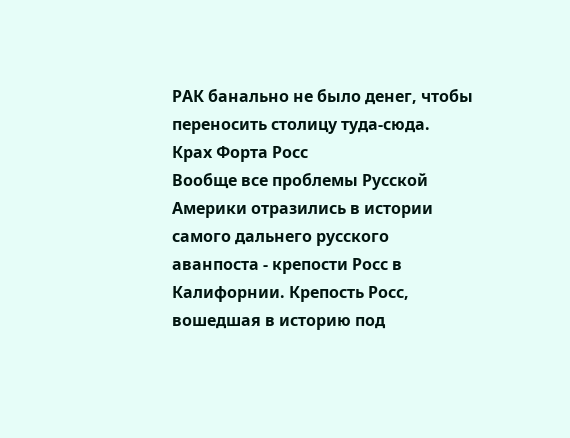РАК банально не было денег, чтобы переносить столицу туда-сюда.
Крах Форта Росс
Вообще все проблемы Русской Америки отразились в истории самого дальнего русского аванпоста - крепости Росс в Калифорнии. Крепость Росс, вошедшая в историю под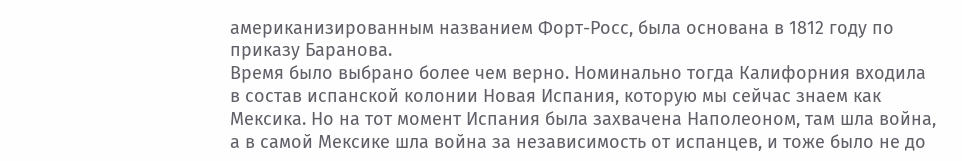американизированным названием Форт-Росс, была основана в 1812 году по приказу Баранова.
Время было выбрано более чем верно. Номинально тогда Калифорния входила в состав испанской колонии Новая Испания, которую мы сейчас знаем как Мексика. Но на тот момент Испания была захвачена Наполеоном, там шла война, а в самой Мексике шла война за независимость от испанцев, и тоже было не до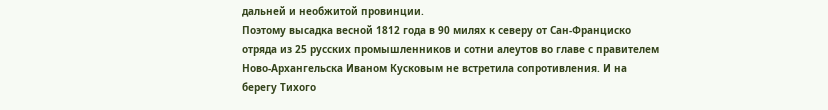дальней и необжитой провинции.
Поэтому высадка весной 1812 года в 90 милях к северу от Сан-Франциско отряда из 25 русских промышленников и сотни алеутов во главе с правителем Ново-Архангельска Иваном Кусковым не встретила сопротивления. И на берегу Тихого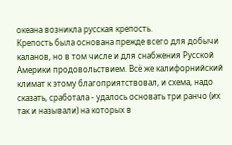океана возникла русская крепость.
Крепость была основана прежде всего для добычи каланов, но в том числе и для снабжения Русской Америки продовольствием. Всё же калифорнийский климат к этому благоприятствовал, и схема, надо сказать, сработала - удалось основать три ранчо (их так и называли) на которых в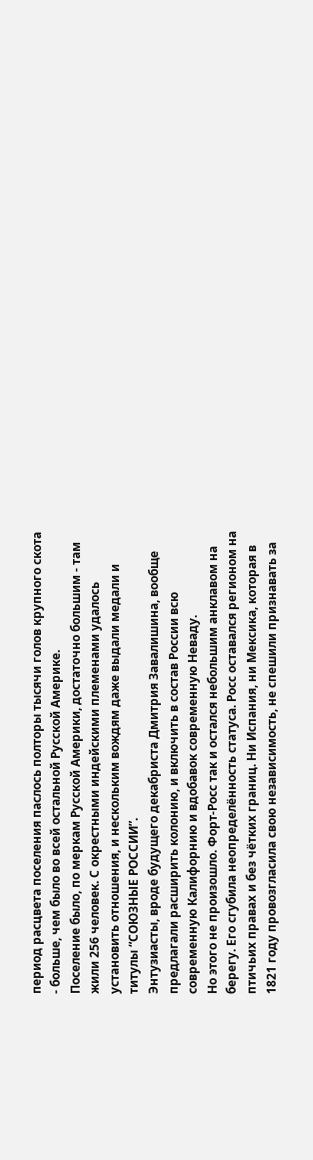период расцвета поселения паслось полторы тысячи голов крупного скота - больше, чем было во всей остальной Русской Америке.
Поселение было, по меркам Русской Америки, достаточно большим - там жили 256 человек. С окрестными индейскими племенами удалось установить отношения, и нескольким вождям даже выдали медали и титулы “СОЮЗНЫЕ РОССИИ”.
Энтузиасты, вроде будущего декабриста Дмитрия Завалишина, вообще предлагали расширить колонию, и включить в состав России всю современную Калифорнию и вдобавок современную Неваду.
Но этого не произошло. Форт-Росс так и остался небольшим анклавом на берегу. Его сгубила неопределённость статуса. Росс оставался регионом на птичьих правах и без чётких границ. Ни Испания, ни Мексика, которая в 1821 году провозгласила свою независимость, не спешили признавать за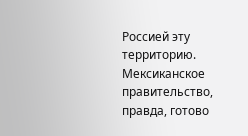Россией эту территорию. Мексиканское правительство, правда, готово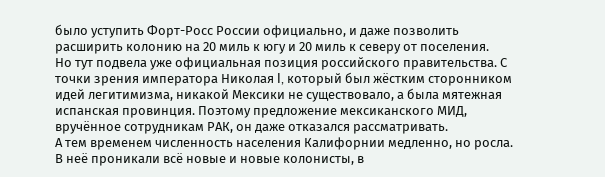было уступить Форт-Росс России официально, и даже позволить расширить колонию на 20 миль к югу и 20 миль к северу от поселения.
Но тут подвела уже официальная позиция российского правительства. С точки зрения императора Николая I, который был жёстким сторонником идей легитимизма, никакой Мексики не существовало, а была мятежная испанская провинция. Поэтому предложение мексиканского МИД, вручённое сотрудникам РАК, он даже отказался рассматривать.
А тем временем численность населения Калифорнии медленно, но росла. В неё проникали всё новые и новые колонисты, в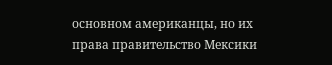основном американцы, но их права правительство Мексики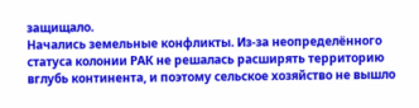защищало.
Начались земельные конфликты. Из-за неопределённого статуса колонии РАК не решалась расширять территорию вглубь континента, и поэтому сельское хозяйство не вышло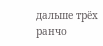дальше трёх ранчо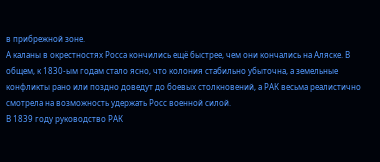в прибрежной зоне.
А каланы в окрестностях Росса кончились ещё быстрее, чем они кончались на Аляске. В общем, к 1830-ым годам стало ясно, что колония стабильно убыточна, а земельные конфликты рано или поздно доведут до боевых столкновений, а РАК весьма реалистично смотрела на возможность удержать Росс военной силой.
В 1839 году руководство РАК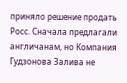приняло решение продать Росс. Сначала предлагали англичанам, но Компания Гудзонова Залива не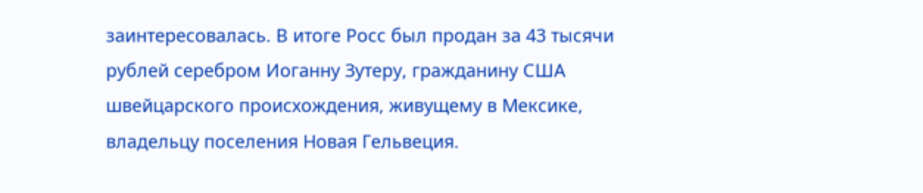заинтересовалась. В итоге Росс был продан за 43 тысячи рублей серебром Иоганну Зутеру, гражданину США швейцарского происхождения, живущему в Мексике, владельцу поселения Новая Гельвеция.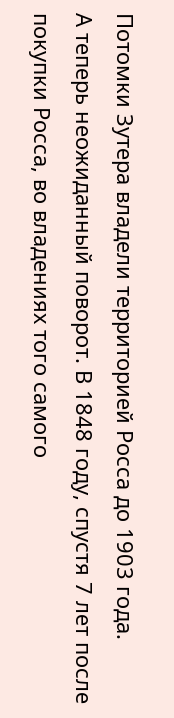Потомки Зутера владели территорией Росса до 1903 года.
А теперь неожиданный поворот. В 1848 году, спустя 7 лет после покупки Росса, во владениях того самого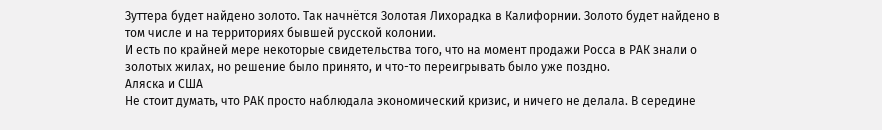Зуттера будет найдено золото. Так начнётся Золотая Лихорадка в Калифорнии. Золото будет найдено в том числе и на территориях бывшей русской колонии.
И есть по крайней мере некоторые свидетельства того, что на момент продажи Росса в РАК знали о золотых жилах, но решение было принято, и что-то переигрывать было уже поздно.
Аляска и США
Не стоит думать, что РАК просто наблюдала экономический кризис, и ничего не делала. В середине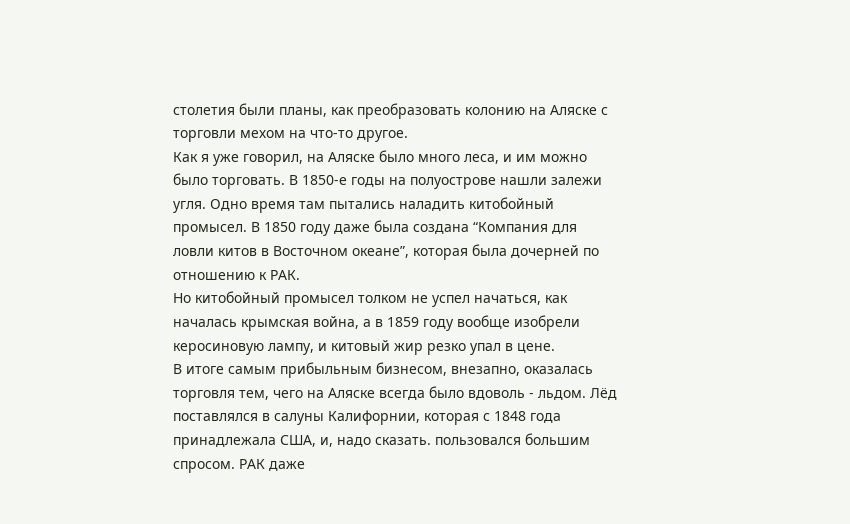столетия были планы, как преобразовать колонию на Аляске с торговли мехом на что-то другое.
Как я уже говорил, на Аляске было много леса, и им можно было торговать. В 1850-е годы на полуострове нашли залежи угля. Одно время там пытались наладить китобойный промысел. В 1850 году даже была создана “Компания для ловли китов в Восточном океане”, которая была дочерней по отношению к РАК.
Но китобойный промысел толком не успел начаться, как началась крымская война, а в 1859 году вообще изобрели керосиновую лампу, и китовый жир резко упал в цене.
В итоге самым прибыльным бизнесом, внезапно, оказалась торговля тем, чего на Аляске всегда было вдоволь - льдом. Лёд поставлялся в салуны Калифорнии, которая с 1848 года принадлежала США, и, надо сказать. пользовался большим спросом. РАК даже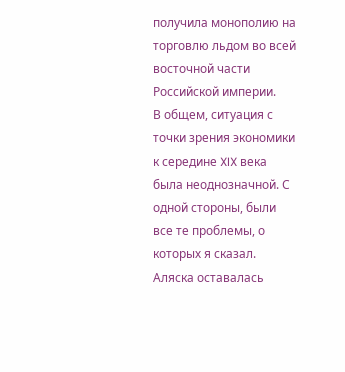получила монополию на торговлю льдом во всей восточной части Российской империи.
В общем, ситуация с точки зрения экономики к середине XIX века была неоднозначной. С одной стороны, были все те проблемы, о которых я сказал. Аляска оставалась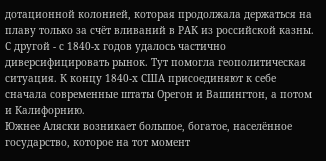дотационной колонией, которая продолжала держаться на плаву только за счёт вливаний в РАК из российской казны.
С другой - с 1840-х годов удалось частично диверсифицировать рынок. Тут помогла геополитическая ситуация. К концу 1840-х США присоединяют к себе сначала современные штаты Орегон и Вашингтон, а потом и Калифорнию.
Южнее Аляски возникает большое, богатое, населённое государство, которое на тот момент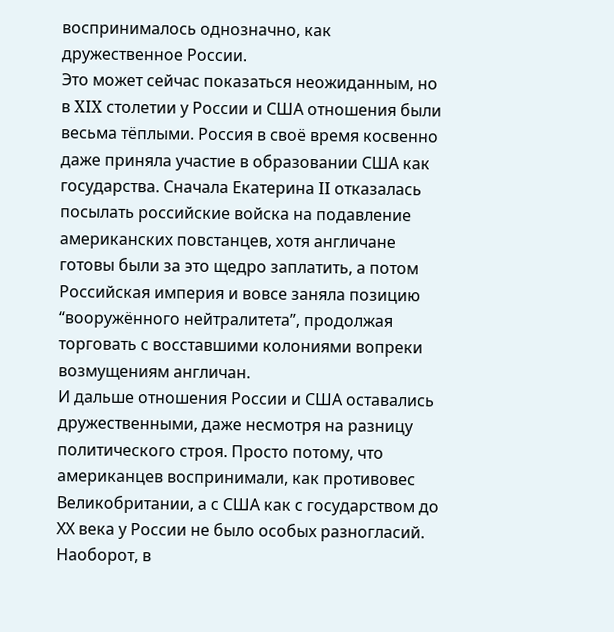воспринималось однозначно, как дружественное России.
Это может сейчас показаться неожиданным, но в XIX столетии у России и США отношения были весьма тёплыми. Россия в своё время косвенно даже приняла участие в образовании США как государства. Сначала Екатерина II отказалась посылать российские войска на подавление американских повстанцев, хотя англичане готовы были за это щедро заплатить, а потом Российская империя и вовсе заняла позицию “вооружённого нейтралитета”, продолжая торговать с восставшими колониями вопреки возмущениям англичан.
И дальше отношения России и США оставались дружественными, даже несмотря на разницу политического строя. Просто потому, что американцев воспринимали, как противовес Великобритании, а с США как с государством до ХХ века у России не было особых разногласий.
Наоборот, в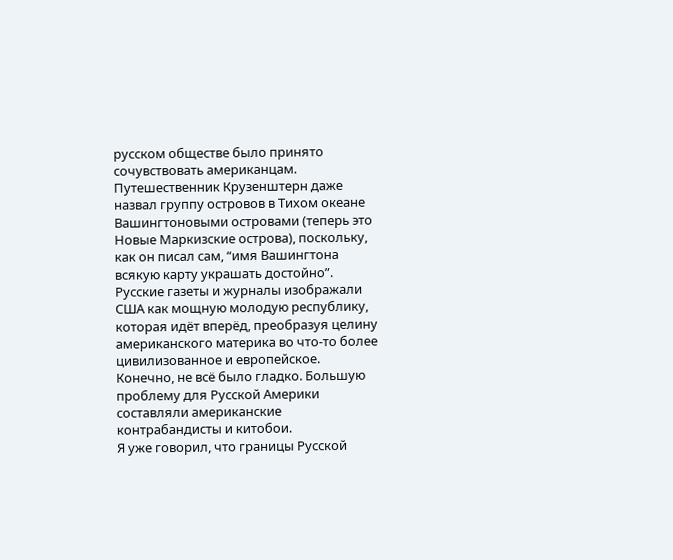русском обществе было принято сочувствовать американцам. Путешественник Крузенштерн даже назвал группу островов в Тихом океане Вашингтоновыми островами (теперь это Новые Маркизские острова), поскольку, как он писал сам, “имя Вашингтона всякую карту украшать достойно”.
Русские газеты и журналы изображали США как мощную молодую республику, которая идёт вперёд, преобразуя целину американского материка во что-то более цивилизованное и европейское.
Конечно, не всё было гладко. Большую проблему для Русской Америки составляли американские контрабандисты и китобои.
Я уже говорил, что границы Русской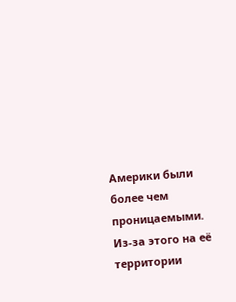Америки были более чем проницаемыми. Из-за этого на её территории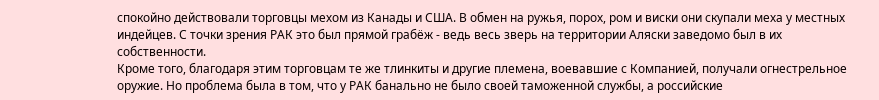спокойно действовали торговцы мехом из Канады и США. В обмен на ружья, порох, ром и виски они скупали меха у местных индейцев. С точки зрения РАК это был прямой грабёж - ведь весь зверь на территории Аляски заведомо был в их собственности.
Кроме того, благодаря этим торговцам те же тлинкиты и другие племена, воевавшие с Компанией, получали огнестрельное оружие. Но проблема была в том, что у РАК банально не было своей таможенной службы, а российские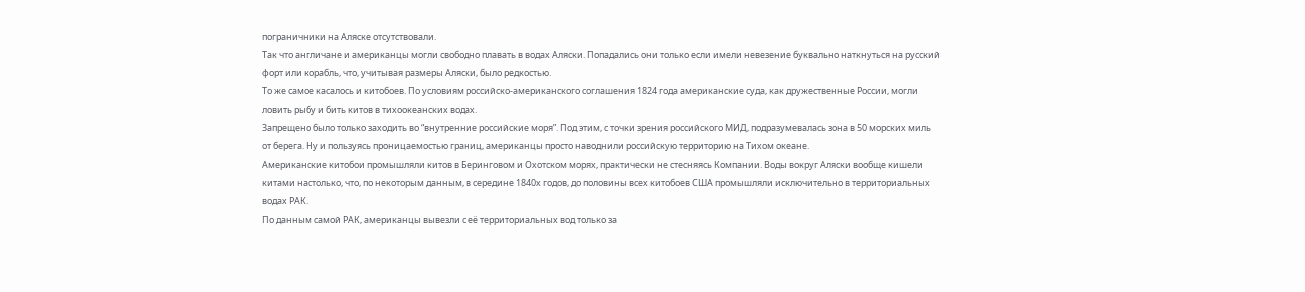пограничники на Аляске отсутствовали.
Так что англичане и американцы могли свободно плавать в водах Аляски. Попадались они только если имели невезение буквально наткнуться на русский форт или корабль, что, учитывая размеры Аляски, было редкостью.
То же самое касалось и китобоев. По условиям российско-американского соглашения 1824 года американские суда, как дружественные России, могли ловить рыбу и бить китов в тихоокеанских водах.
Запрещено было только заходить во “внутренние российские моря”. Под этим, с точки зрения российского МИД, подразумевалась зона в 50 морских миль от берега. Ну и пользуясь проницаемостью границ, американцы просто наводнили российскую территорию на Тихом океане.
Американские китобои промышляли китов в Беринговом и Охотском морях, практически не стесняясь Компании. Воды вокруг Аляски вообще кишели китами настолько, что, по некоторым данным, в середине 1840х годов, до половины всех китобоев США промышляли исключительно в территориальных водах РАК.
По данным самой РАК, американцы вывезли с её территориальных вод только за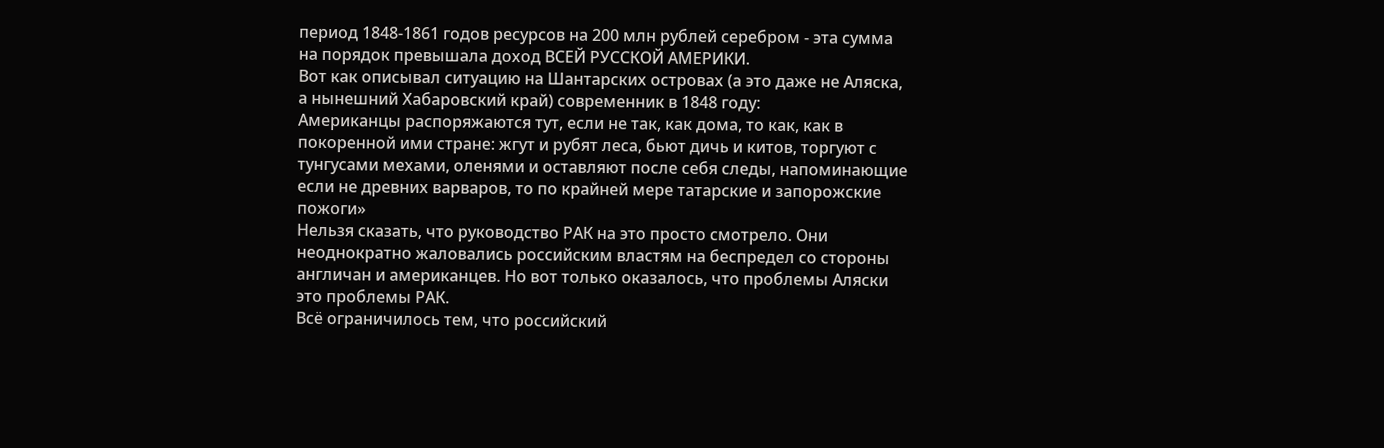период 1848-1861 годов ресурсов на 200 млн рублей серебром - эта сумма на порядок превышала доход ВСЕЙ РУССКОЙ АМЕРИКИ.
Вот как описывал ситуацию на Шантарских островах (а это даже не Аляска, а нынешний Хабаровский край) современник в 1848 году:
Американцы распоряжаются тут, если не так, как дома, то как, как в покоренной ими стране: жгут и рубят леса, бьют дичь и китов, торгуют с тунгусами мехами, оленями и оставляют после себя следы, напоминающие если не древних варваров, то по крайней мере татарские и запорожские пожоги»
Нельзя сказать, что руководство РАК на это просто смотрело. Они неоднократно жаловались российским властям на беспредел со стороны англичан и американцев. Но вот только оказалось, что проблемы Аляски это проблемы РАК.
Всё ограничилось тем, что российский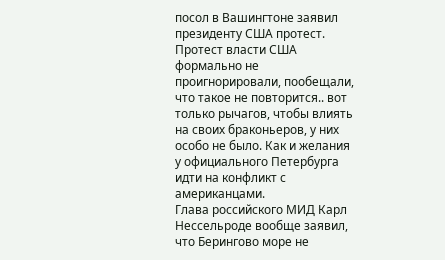посол в Вашингтоне заявил президенту США протест. Протест власти США формально не проигнорировали, пообещали, что такое не повторится.. вот только рычагов, чтобы влиять на своих браконьеров, у них особо не было. Как и желания у официального Петербурга идти на конфликт с американцами.
Глава российского МИД Карл Нессельроде вообще заявил, что Берингово море не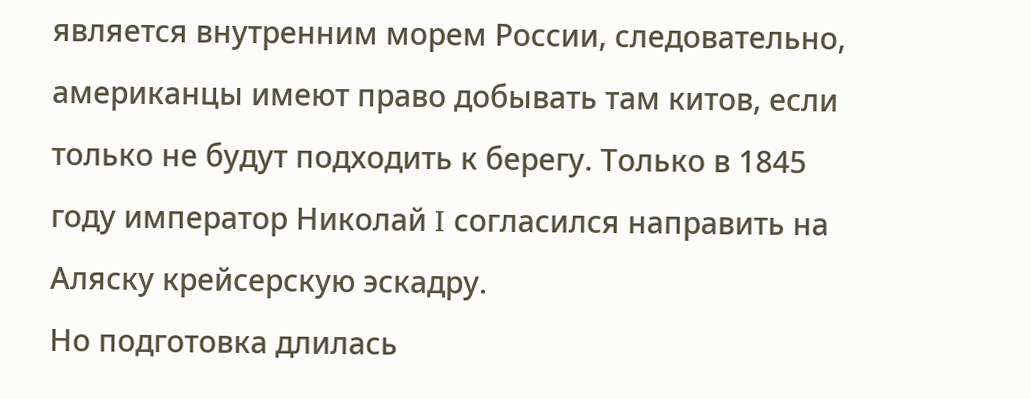является внутренним морем России, следовательно, американцы имеют право добывать там китов, если только не будут подходить к берегу. Только в 1845 году император Николай I согласился направить на Аляску крейсерскую эскадру.
Но подготовка длилась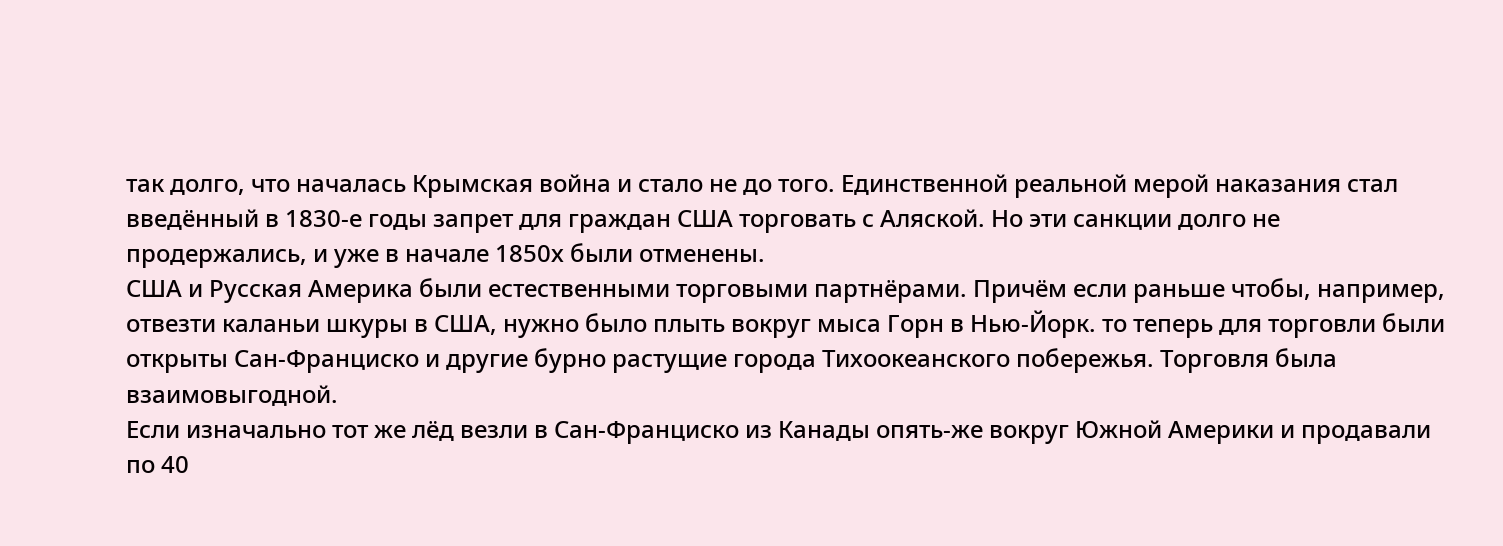так долго, что началась Крымская война и стало не до того. Единственной реальной мерой наказания стал введённый в 1830-е годы запрет для граждан США торговать с Аляской. Но эти санкции долго не продержались, и уже в начале 1850х были отменены.
США и Русская Америка были естественными торговыми партнёрами. Причём если раньше чтобы, например, отвезти каланьи шкуры в США, нужно было плыть вокруг мыса Горн в Нью-Йорк. то теперь для торговли были открыты Сан-Франциско и другие бурно растущие города Тихоокеанского побережья. Торговля была взаимовыгодной.
Если изначально тот же лёд везли в Сан-Франциско из Канады опять-же вокруг Южной Америки и продавали по 40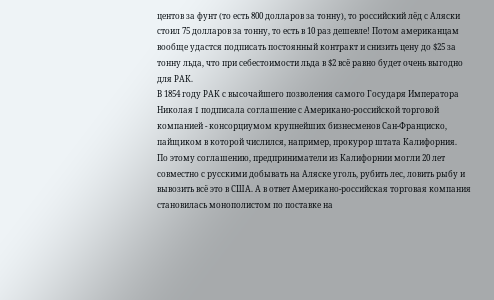центов за фунт (то есть 800 долларов за тонну), то российский лёд с Аляски стоил 75 долларов за тонну, то есть в 10 раз дешевле! Потом американцам вообще удастся подписать постоянный контракт и снизить цену до $25 за тонну льда, что при себестоимости льда в $2 всё равно будет очень выгодно для РАК.
В 1854 году РАК с высочайшего позволения самого Государя Императора Николая I подписала соглашение с Американо-российской торговой компанией - консорциумом крупнейших бизнесменов Сан-Франциско, пайщиком в которой числился, например, прокурор штата Калифорния.
По этому соглашению, предприниматели из Калифорнии могли 20 лет совместно с русскими добывать на Аляске уголь, рубить лес, ловить рыбу и вывозить всё это в США. А в ответ Американо-российская торговая компания становилась монополистом по поставке на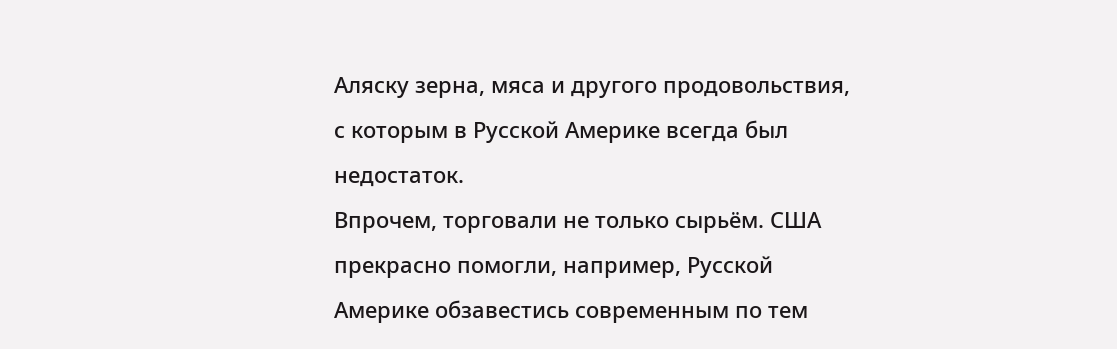Аляску зерна, мяса и другого продовольствия, с которым в Русской Америке всегда был недостаток.
Впрочем, торговали не только сырьём. США прекрасно помогли, например, Русской Америке обзавестись современным по тем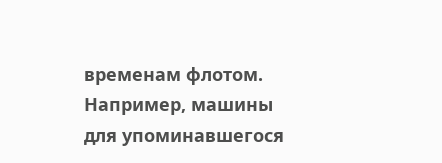временам флотом. Например, машины для упоминавшегося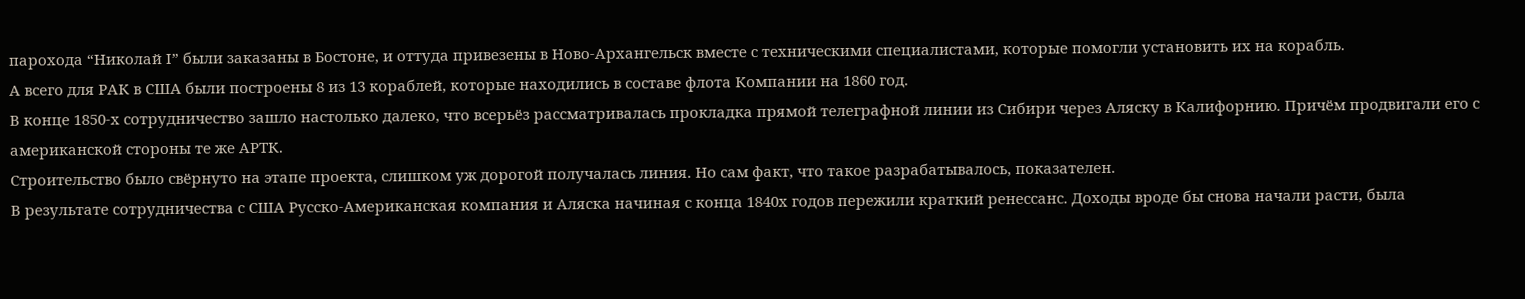парохода “Николай I” были заказаны в Бостоне, и оттуда привезены в Ново-Архангельск вместе с техническими специалистами, которые помогли установить их на корабль.
А всего для РАК в США были построены 8 из 13 кораблей, которые находились в составе флота Компании на 1860 год.
В конце 1850-х сотрудничество зашло настолько далеко, что всерьёз рассматривалась прокладка прямой телеграфной линии из Сибири через Аляску в Калифорнию. Причём продвигали его с американской стороны те же АРТК.
Строительство было свёрнуто на этапе проекта, слишком уж дорогой получалась линия. Но сам факт, что такое разрабатывалось, показателен.
В результате сотрудничества с США Русско-Американская компания и Аляска начиная с конца 1840х годов пережили краткий ренессанс. Доходы вроде бы снова начали расти, была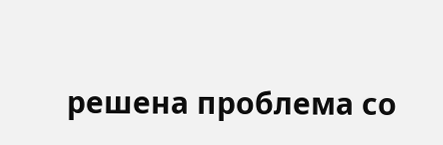решена проблема со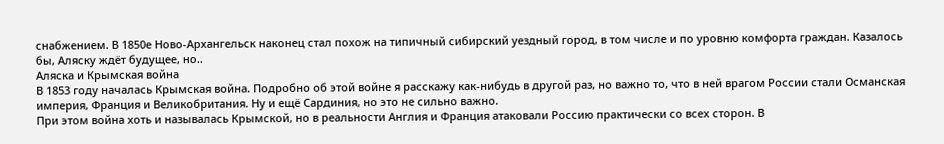снабжением. В 1850е Ново-Архангельск наконец стал похож на типичный сибирский уездный город, в том числе и по уровню комфорта граждан. Казалось бы, Аляску ждёт будущее, но..
Аляска и Крымская война
В 1853 году началась Крымская война. Подробно об этой войне я расскажу как-нибудь в другой раз, но важно то, что в ней врагом России стали Османская империя, Франция и Великобритания. Ну и ещё Сардиния, но это не сильно важно.
При этом война хоть и называлась Крымской, но в реальности Англия и Франция атаковали Россию практически со всех сторон. В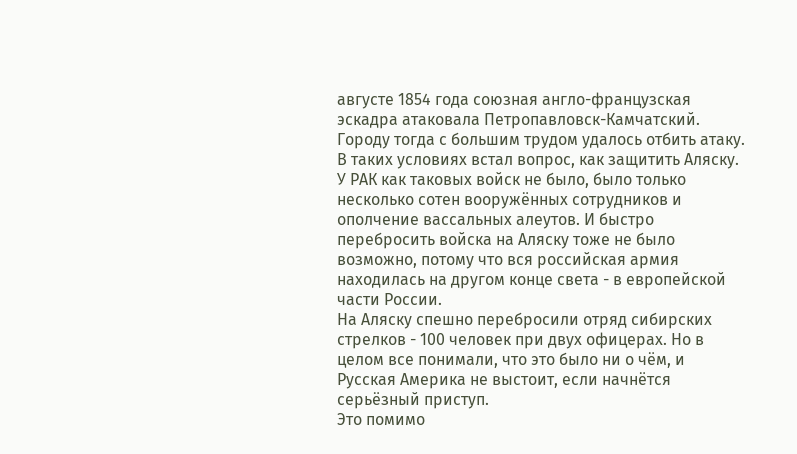августе 1854 года союзная англо-французская эскадра атаковала Петропавловск-Камчатский. Городу тогда с большим трудом удалось отбить атаку.
В таких условиях встал вопрос, как защитить Аляску. У РАК как таковых войск не было, было только несколько сотен вооружённых сотрудников и ополчение вассальных алеутов. И быстро перебросить войска на Аляску тоже не было возможно, потому что вся российская армия находилась на другом конце света - в европейской части России.
На Аляску спешно перебросили отряд сибирских стрелков - 100 человек при двух офицерах. Но в целом все понимали, что это было ни о чём, и Русская Америка не выстоит, если начнётся серьёзный приступ.
Это помимо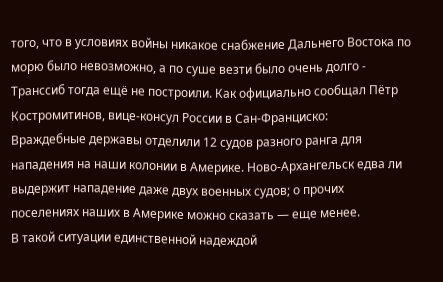того, что в условиях войны никакое снабжение Дальнего Востока по морю было невозможно, а по суше везти было очень долго - Транссиб тогда ещё не построили. Как официально сообщал Пётр Костромитинов, вице-консул России в Сан-Франциско:
Враждебные державы отделили 12 судов разного ранга для нападения на наши колонии в Америке. Ново-Архангельск едва ли выдержит нападение даже двух военных судов; о прочих поселениях наших в Америке можно сказать — еще менее.
В такой ситуации единственной надеждой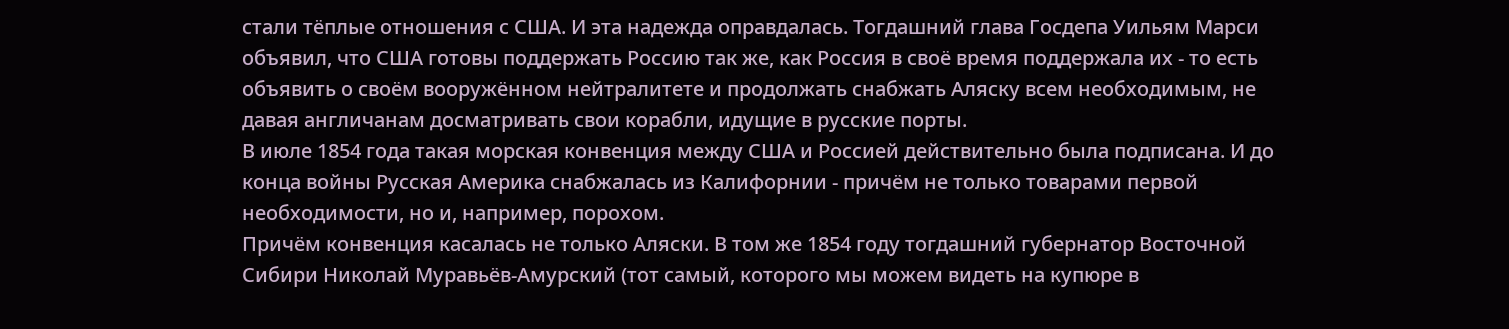стали тёплые отношения с США. И эта надежда оправдалась. Тогдашний глава Госдепа Уильям Марси объявил, что США готовы поддержать Россию так же, как Россия в своё время поддержала их - то есть объявить о своём вооружённом нейтралитете и продолжать снабжать Аляску всем необходимым, не давая англичанам досматривать свои корабли, идущие в русские порты.
В июле 1854 года такая морская конвенция между США и Россией действительно была подписана. И до конца войны Русская Америка снабжалась из Калифорнии - причём не только товарами первой необходимости, но и, например, порохом.
Причём конвенция касалась не только Аляски. В том же 1854 году тогдашний губернатор Восточной Сибири Николай Муравьёв-Амурский (тот самый, которого мы можем видеть на купюре в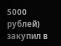5000 рублей) закупил в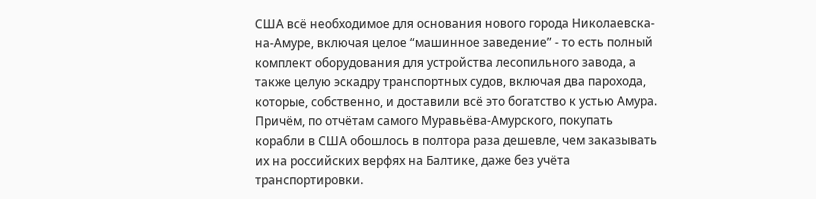США всё необходимое для основания нового города Николаевска-на-Амуре, включая целое “машинное заведение” - то есть полный комплект оборудования для устройства лесопильного завода, а также целую эскадру транспортных судов, включая два парохода, которые, собственно, и доставили всё это богатство к устью Амура.
Причём, по отчётам самого Муравьёва-Амурского, покупать корабли в США обошлось в полтора раза дешевле, чем заказывать их на российских верфях на Балтике, даже без учёта транспортировки.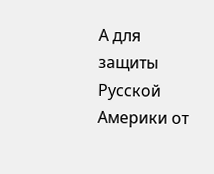А для защиты Русской Америки от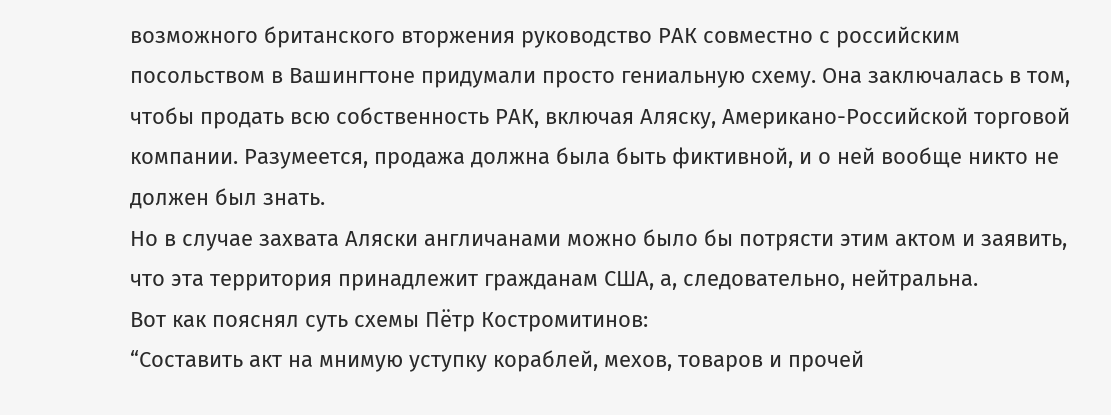возможного британского вторжения руководство РАК совместно с российским посольством в Вашингтоне придумали просто гениальную схему. Она заключалась в том, чтобы продать всю собственность РАК, включая Аляску, Американо-Российской торговой компании. Разумеется, продажа должна была быть фиктивной, и о ней вообще никто не должен был знать.
Но в случае захвата Аляски англичанами можно было бы потрясти этим актом и заявить, что эта территория принадлежит гражданам США, а, следовательно, нейтральна.
Вот как пояснял суть схемы Пётр Костромитинов:
“Составить акт на мнимую уступку кораблей, мехов, товаров и прочей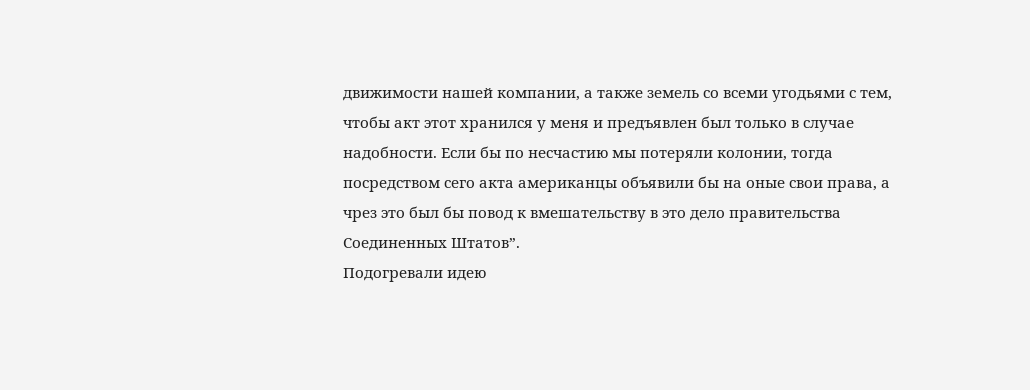движимости нашей компании, а также земель со всеми угодьями с тем, чтобы акт этот хранился у меня и предъявлен был только в случае надобности. Если бы по несчастию мы потеряли колонии, тогда посредством сего акта американцы объявили бы на оные свои права, а чрез это был бы повод к вмешательству в это дело правительства Соединенных Штатов”.
Подогревали идею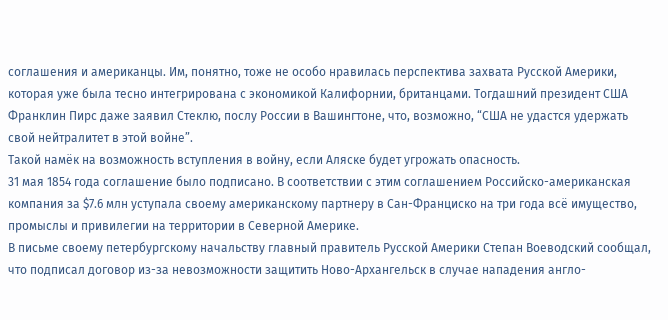соглашения и американцы. Им, понятно, тоже не особо нравилась перспектива захвата Русской Америки, которая уже была тесно интегрирована с экономикой Калифорнии, британцами. Тогдашний президент США Франклин Пирс даже заявил Стеклю, послу России в Вашингтоне, что, возможно, “США не удастся удержать свой нейтралитет в этой войне”.
Такой намёк на возможность вступления в войну, если Аляске будет угрожать опасность.
31 мая 1854 года соглашение было подписано. В соответствии с этим соглашением Российско-американская компания за $7.6 млн уступала своему американскому партнеру в Сан-Франциско на три года всё имущество, промыслы и привилегии на территории в Северной Америке.
В письме своему петербургскому начальству главный правитель Русской Америки Степан Воеводский сообщал, что подписал договор из-за невозможности защитить Ново-Архангельск в случае нападения англо-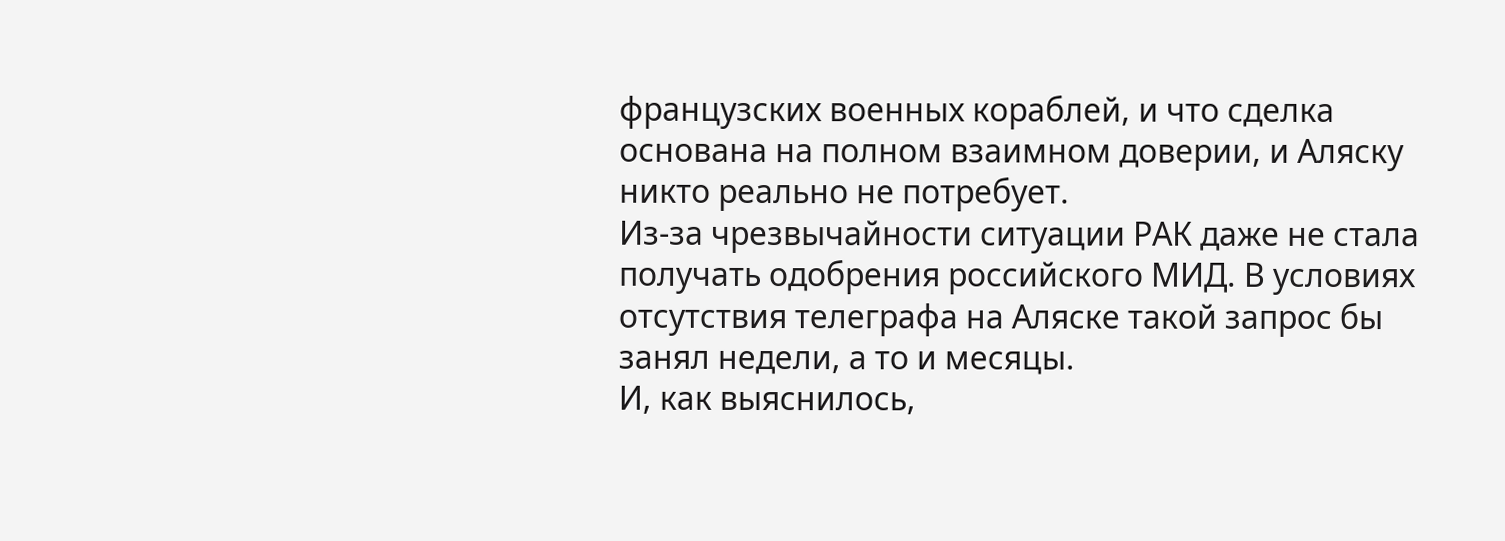французских военных кораблей, и что сделка основана на полном взаимном доверии, и Аляску никто реально не потребует.
Из-за чрезвычайности ситуации РАК даже не стала получать одобрения российского МИД. В условиях отсутствия телеграфа на Аляске такой запрос бы занял недели, а то и месяцы.
И, как выяснилось,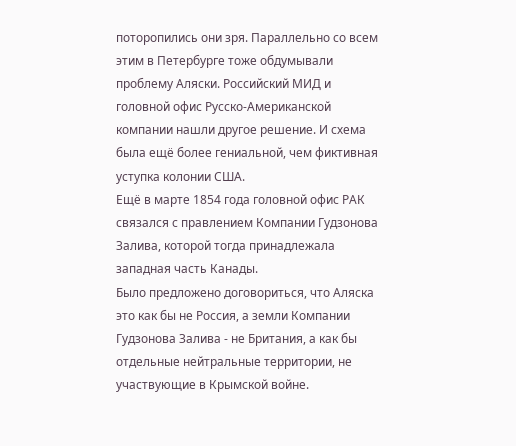поторопились они зря. Параллельно со всем этим в Петербурге тоже обдумывали проблему Аляски. Российский МИД и головной офис Русско-Американской компании нашли другое решение. И схема была ещё более гениальной, чем фиктивная уступка колонии США.
Ещё в марте 1854 года головной офис РАК связался с правлением Компании Гудзонова Залива, которой тогда принадлежала западная часть Канады.
Было предложено договориться, что Аляска это как бы не Россия, а земли Компании Гудзонова Залива - не Британия, а как бы отдельные нейтральные территории, не участвующие в Крымской войне.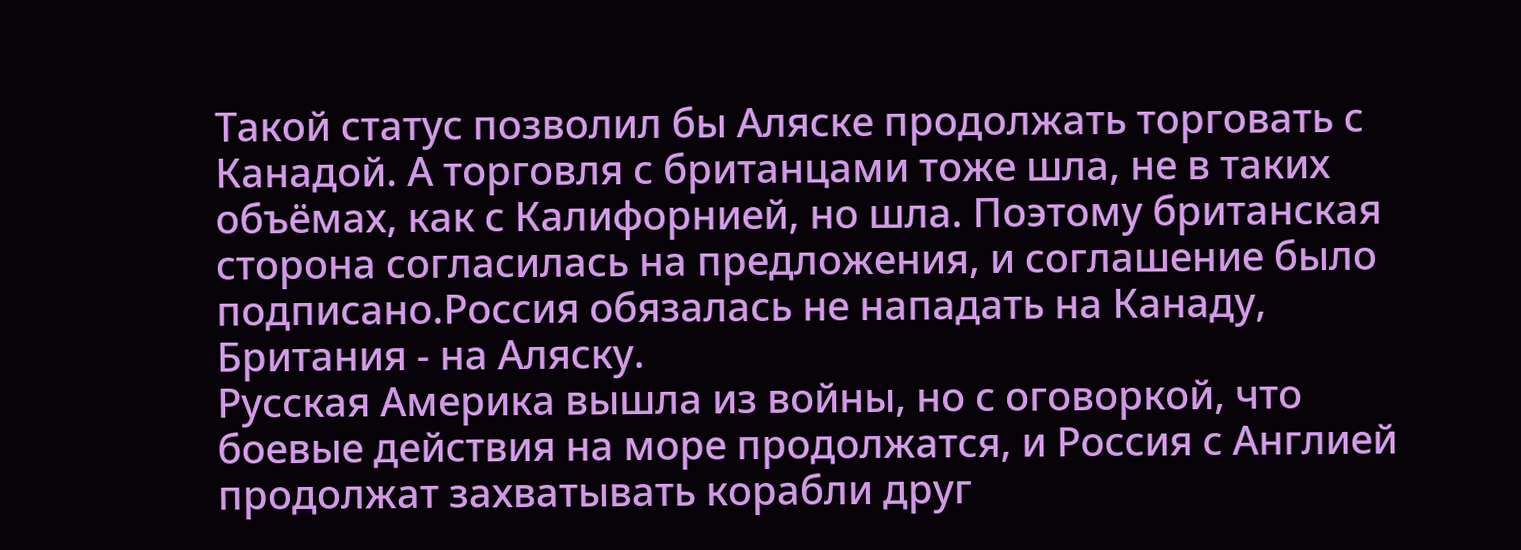Такой статус позволил бы Аляске продолжать торговать с Канадой. А торговля с британцами тоже шла, не в таких объёмах, как с Калифорнией, но шла. Поэтому британская сторона согласилась на предложения, и соглашение было подписано.Россия обязалась не нападать на Канаду, Британия - на Аляску.
Русская Америка вышла из войны, но с оговоркой, что боевые действия на море продолжатся, и Россия с Англией продолжат захватывать корабли друг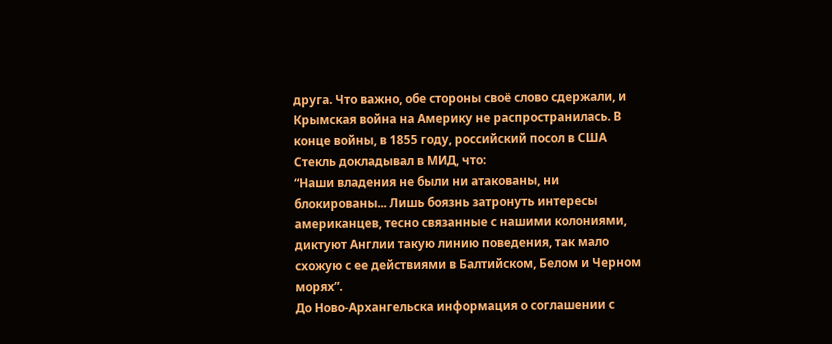друга. Что важно, обе стороны своё слово сдержали, и Крымская война на Америку не распространилась. В конце войны, в 1855 году, российский посол в США Стекль докладывал в МИД, что:
“Наши владения не были ни атакованы, ни блокированы... Лишь боязнь затронуть интересы американцев, тесно связанные с нашими колониями, диктуют Англии такую линию поведения, так мало схожую с ее действиями в Балтийском, Белом и Черном морях”.
До Ново-Архангельска информация о соглашении с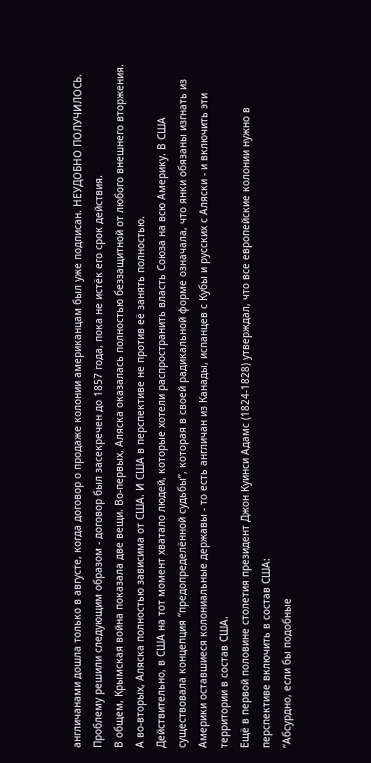англичанами дошла только в августе, когда договор о продаже колонии американцам был уже подписан. НЕУДОБНО ПОЛУЧИЛОСЬ. Проблему решили следующим образом - договор был засекречен до 1857 года, пока не истёк его срок действия.
В общем, Крымская война показала две вещи. Во-первых, Аляска оказалась полностью беззащитной от любого внешнего вторжения. А во-вторых, Аляска полностью зависима от США. И США в перспективе не против её занять полностью.
Действительно, в США на тот момент хватало людей, которые хотели распространить власть Союза на всю Америку. В США существовала концепция “предопределённой судьбы”, которая в своей радикальной форме означала, что янки обязаны изгнать из Америки оставшиеся колониальные державы - то есть англичан из Канады, испанцев с Кубы и русских с Аляски - и включить эти территории в состав США.
Ещё в первой половине столетия президент Джон Куинси Адамс (1824-1828) утверждал, что все европейские колонии нужно в перспективе включить в состав США:
“Абсурдно, если бы подобные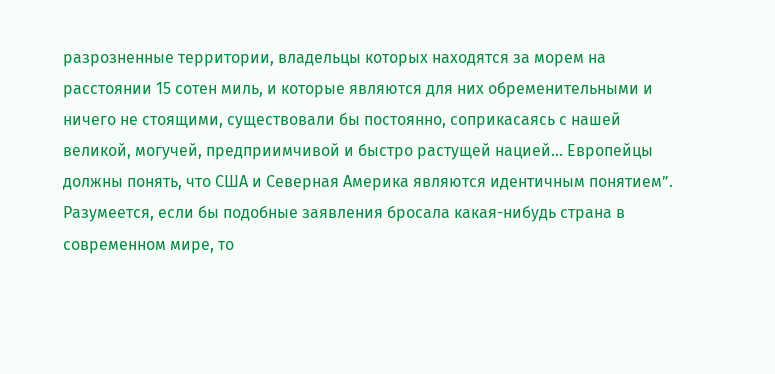разрозненные территории, владельцы которых находятся за морем на расстоянии 15 сотен миль, и которые являются для них обременительными и ничего не стоящими, существовали бы постоянно, соприкасаясь с нашей великой, могучей, предприимчивой и быстро растущей нацией... Европейцы должны понять, что США и Северная Америка являются идентичным понятием”.
Разумеется, если бы подобные заявления бросала какая-нибудь страна в современном мире, то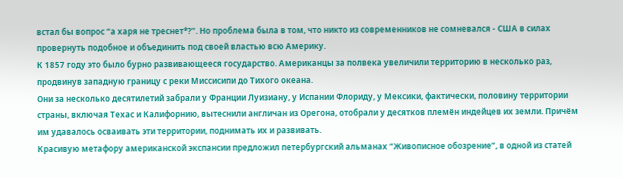встал бы вопрос “а харя не треснет*?”. Но проблема была в том, что никто из современников не сомневался - США в силах провернуть подобное и объединить под своей властью всю Америку.
К 1857 году это было бурно развивающееся государство. Американцы за полвека увеличили территорию в несколько раз, продвинув западную границу с реки Миссисипи до Тихого океана.
Они за несколько десятилетий забрали у Франции Луизиану, у Испании Флориду, у Мексики, фактически, половину территории страны, включая Техас и Калифорнию, вытеснили англичан из Орегона, отобрали у десятков племён индейцев их земли. Причём им удавалось осваивать эти территории, поднимать их и развивать.
Красивую метафору американской экспансии предложил петербургский альманах “Живописное обозрение”, в одной из статей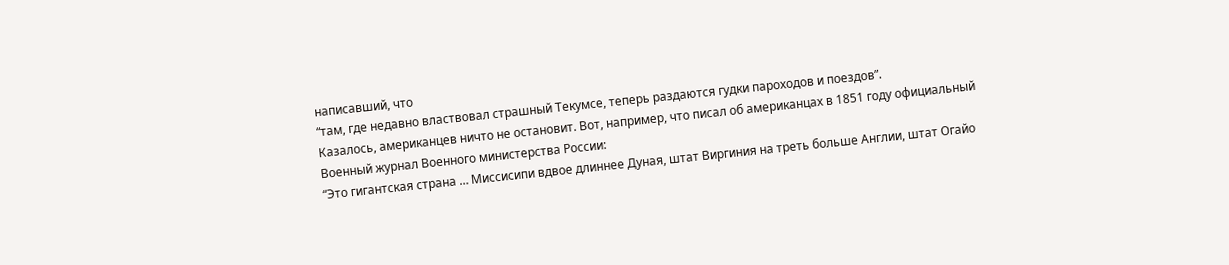написавший, что
“там, где недавно властвовал страшный Текумсе, теперь раздаются гудки пароходов и поездов”.
Казалось, американцев ничто не остановит. Вот, например, что писал об американцах в 1851 году официальный Военный журнал Военного министерства России:
“Это гигантская страна … Миссисипи вдвое длиннее Дуная, штат Виргиния на треть больше Англии, штат Огайо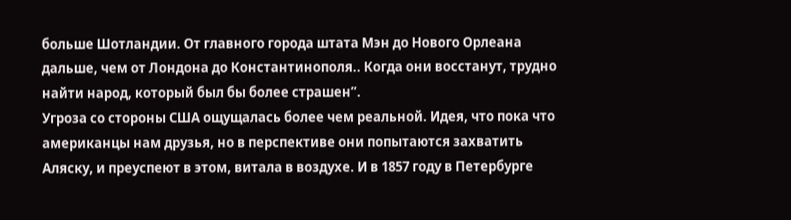больше Шотландии. От главного города штата Мэн до Нового Орлеана дальше, чем от Лондона до Константинополя.. Когда они восстанут, трудно найти народ, который был бы более страшен”.
Угроза со стороны США ощущалась более чем реальной. Идея, что пока что американцы нам друзья, но в перспективе они попытаются захватить Аляску, и преуспеют в этом, витала в воздухе. И в 1857 году в Петербурге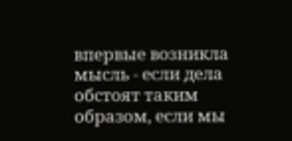впервые возникла мысль - если дела обстоят таким образом, если мы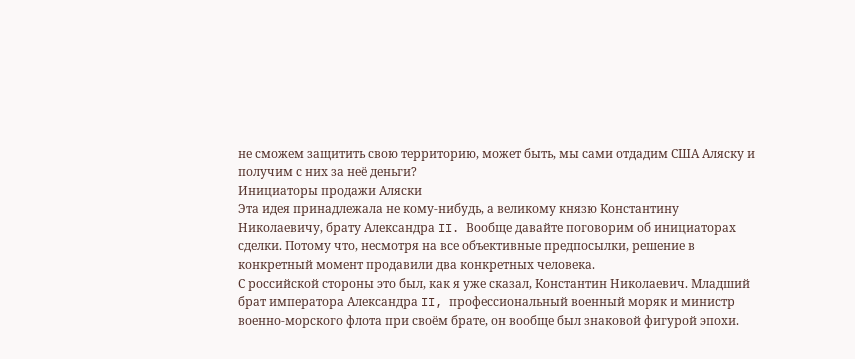не сможем защитить свою территорию, может быть, мы сами отдадим США Аляску и получим с них за неё деньги?
Инициаторы продажи Аляски
Эта идея принадлежала не кому-нибудь, а великому князю Константину Николаевичу, брату Александра II. Вообще давайте поговорим об инициаторах сделки. Потому что, несмотря на все объективные предпосылки, решение в конкретный момент продавили два конкретных человека.
С российской стороны это был, как я уже сказал, Константин Николаевич. Младший брат императора Александра II, профессиональный военный моряк и министр военно-морского флота при своём брате, он вообще был знаковой фигурой эпохи.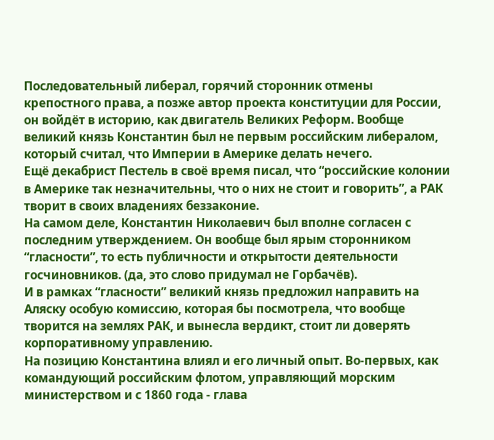Последовательный либерал, горячий сторонник отмены крепостного права, а позже автор проекта конституции для России, он войдёт в историю, как двигатель Великих Реформ. Вообще великий князь Константин был не первым российским либералом, который считал, что Империи в Америке делать нечего.
Ещё декабрист Пестель в своё время писал, что “российские колонии в Америке так незначительны, что о них не стоит и говорить”, а РАК творит в своих владениях беззаконие.
На самом деле, Константин Николаевич был вполне согласен с последним утверждением. Он вообще был ярым сторонником “гласности”, то есть публичности и открытости деятельности госчиновников. (да, это слово придумал не Горбачёв).
И в рамках “гласности” великий князь предложил направить на Аляску особую комиссию, которая бы посмотрела, что вообще творится на землях РАК, и вынесла вердикт, стоит ли доверять корпоративному управлению.
На позицию Константина влиял и его личный опыт. Во-первых, как командующий российским флотом, управляющий морским министерством и с 1860 года - глава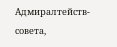Адмиралтейств-совета,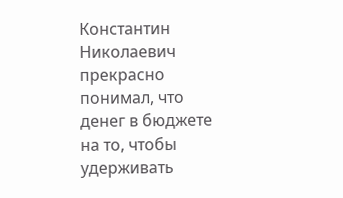Константин Николаевич прекрасно понимал, что денег в бюджете на то, чтобы удерживать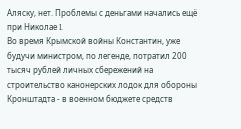Аляску, нет. Проблемы с деньгами начались ещё при Николае I.
Во время Крымской войны Константин, уже будучи министром, по легенде, потратил 200 тысяч рублей личных сбережений на строительство канонерских лодок для обороны Кронштадта - в военном бюджете средств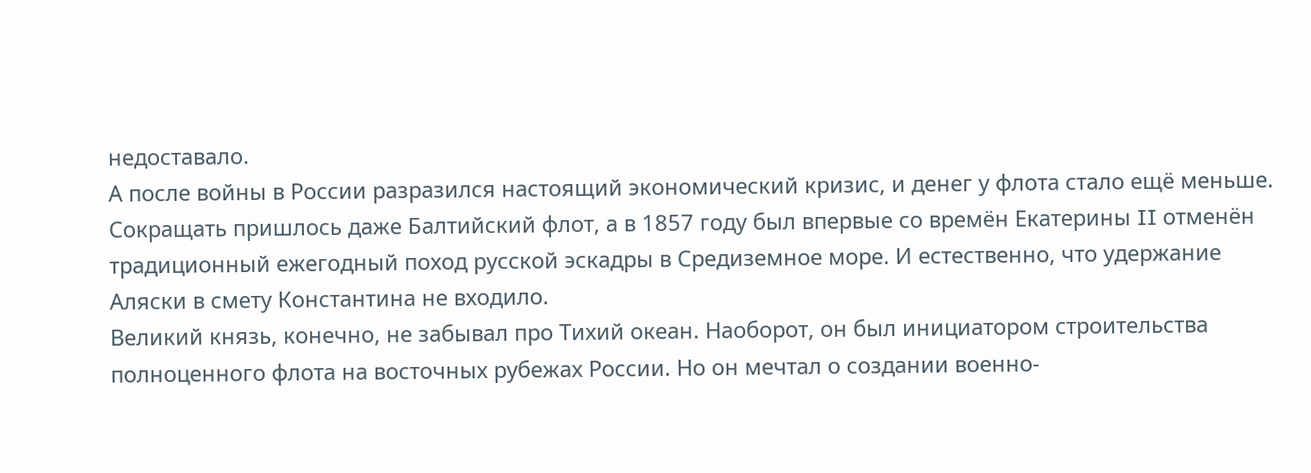недоставало.
А после войны в России разразился настоящий экономический кризис, и денег у флота стало ещё меньше. Сокращать пришлось даже Балтийский флот, а в 1857 году был впервые со времён Екатерины II отменён традиционный ежегодный поход русской эскадры в Средиземное море. И естественно, что удержание Аляски в смету Константина не входило.
Великий князь, конечно, не забывал про Тихий океан. Наоборот, он был инициатором строительства полноценного флота на восточных рубежах России. Но он мечтал о создании военно-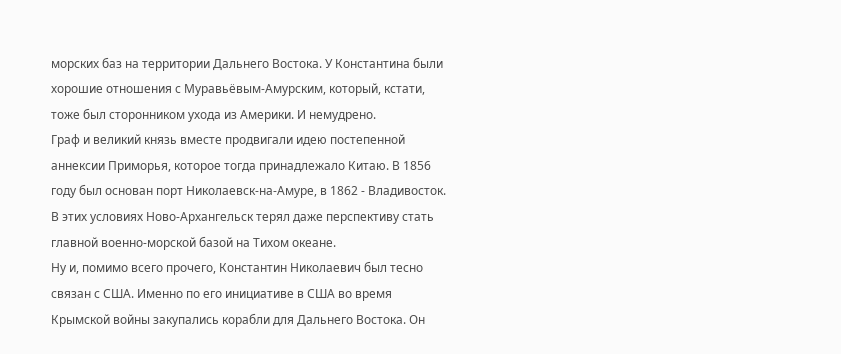морских баз на территории Дальнего Востока. У Константина были хорошие отношения с Муравьёвым-Амурским, который, кстати, тоже был сторонником ухода из Америки. И немудрено.
Граф и великий князь вместе продвигали идею постепенной аннексии Приморья, которое тогда принадлежало Китаю. В 1856 году был основан порт Николаевск-на-Амуре, в 1862 - Владивосток. В этих условиях Ново-Архангельск терял даже перспективу стать главной военно-морской базой на Тихом океане.
Ну и, помимо всего прочего, Константин Николаевич был тесно связан с США. Именно по его инициативе в США во время Крымской войны закупались корабли для Дальнего Востока. Он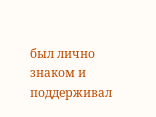был лично знаком и поддерживал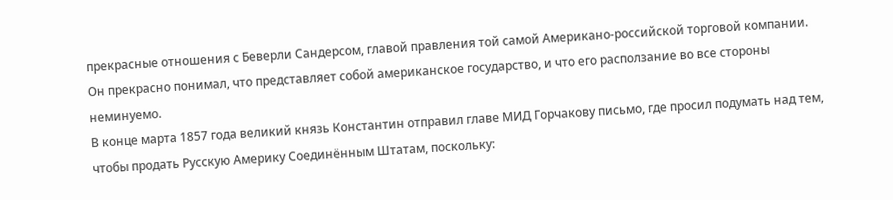прекрасные отношения с Беверли Сандерсом, главой правления той самой Американо-российской торговой компании. Он прекрасно понимал, что представляет собой американское государство, и что его расползание во все стороны неминуемо.
В конце марта 1857 года великий князь Константин отправил главе МИД Горчакову письмо, где просил подумать над тем, чтобы продать Русскую Америку Соединённым Штатам, поскольку: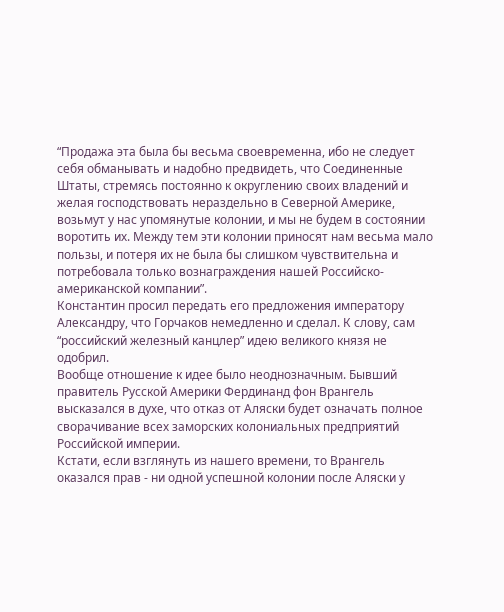“Продажа эта была бы весьма своевременна, ибо не следует себя обманывать и надобно предвидеть, что Соединенные Штаты, стремясь постоянно к округлению своих владений и желая господствовать нераздельно в Северной Америке, возьмут у нас упомянутые колонии, и мы не будем в состоянии воротить их. Между тем эти колонии приносят нам весьма мало пользы, и потеря их не была бы слишком чувствительна и потребовала только вознаграждения нашей Российско-американской компании”.
Константин просил передать его предложения императору Александру, что Горчаков немедленно и сделал. К слову, сам “российский железный канцлер” идею великого князя не одобрил.
Вообще отношение к идее было неоднозначным. Бывший правитель Русской Америки Фердинанд фон Врангель высказался в духе, что отказ от Аляски будет означать полное сворачивание всех заморских колониальных предприятий Российской империи.
Кстати, если взглянуть из нашего времени, то Врангель оказался прав - ни одной успешной колонии после Аляски у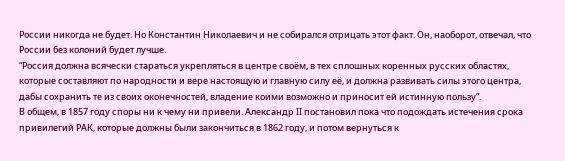России никогда не будет. Но Константин Николаевич и не собирался отрицать этот факт. Он, наоборот, отвечал, что России без колоний будет лучше.
“Россия должна всячески стараться укрепляться в центре своём, в тех сплошных коренных русских областях, которые составляют по народности и вере настоящую и главную силу её, и должна развивать силы этого центра, дабы сохранить те из своих оконечностей, владение коими возможно и приносит ей истинную пользу”.
В общем, в 1857 году споры ни к чему ни привели. Александр II постановил пока что подождать истечения срока привилегий РАК, которые должны были закончиться в 1862 году, и потом вернуться к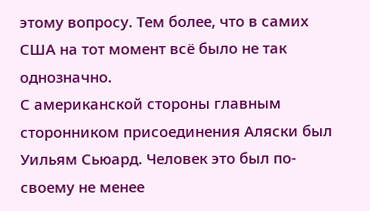этому вопросу. Тем более, что в самих США на тот момент всё было не так однозначно.
С американской стороны главным сторонником присоединения Аляски был Уильям Сьюард. Человек это был по-своему не менее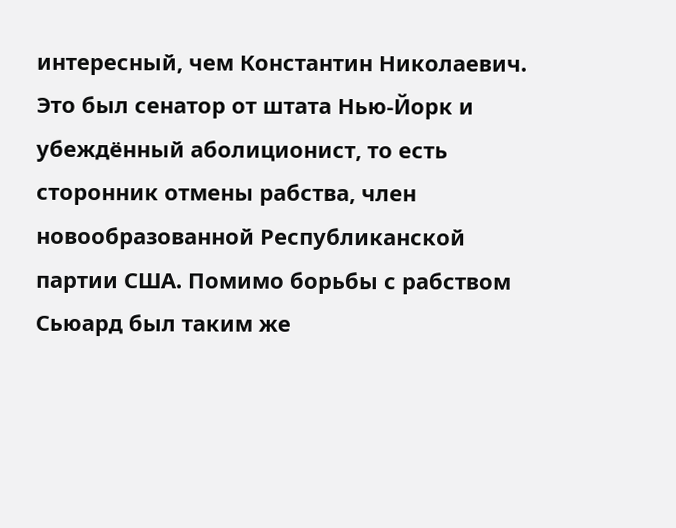интересный, чем Константин Николаевич.
Это был сенатор от штата Нью-Йорк и убеждённый аболиционист, то есть сторонник отмены рабства, член новообразованной Республиканской партии США. Помимо борьбы с рабством Сьюард был таким же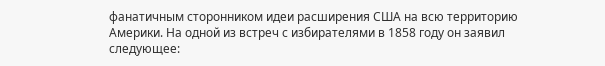фанатичным сторонником идеи расширения США на всю территорию Америки. На одной из встреч с избирателями в 1858 году он заявил следующее: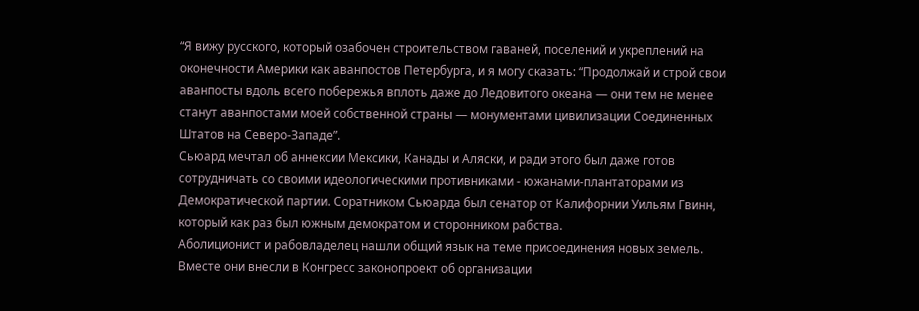“Я вижу русского, который озабочен строительством гаваней, поселений и укреплений на оконечности Америки как аванпостов Петербурга, и я могу сказать: “Продолжай и строй свои аванпосты вдоль всего побережья вплоть даже до Ледовитого океана — они тем не менее станут аванпостами моей собственной страны — монументами цивилизации Соединенных Штатов на Северо-Западе”.
Сьюард мечтал об аннексии Мексики, Канады и Аляски, и ради этого был даже готов сотрудничать со своими идеологическими противниками - южанами-плантаторами из Демократической партии. Соратником Сьюарда был сенатор от Калифорнии Уильям Гвинн, который как раз был южным демократом и сторонником рабства.
Аболиционист и рабовладелец нашли общий язык на теме присоединения новых земель. Вместе они внесли в Конгресс законопроект об организации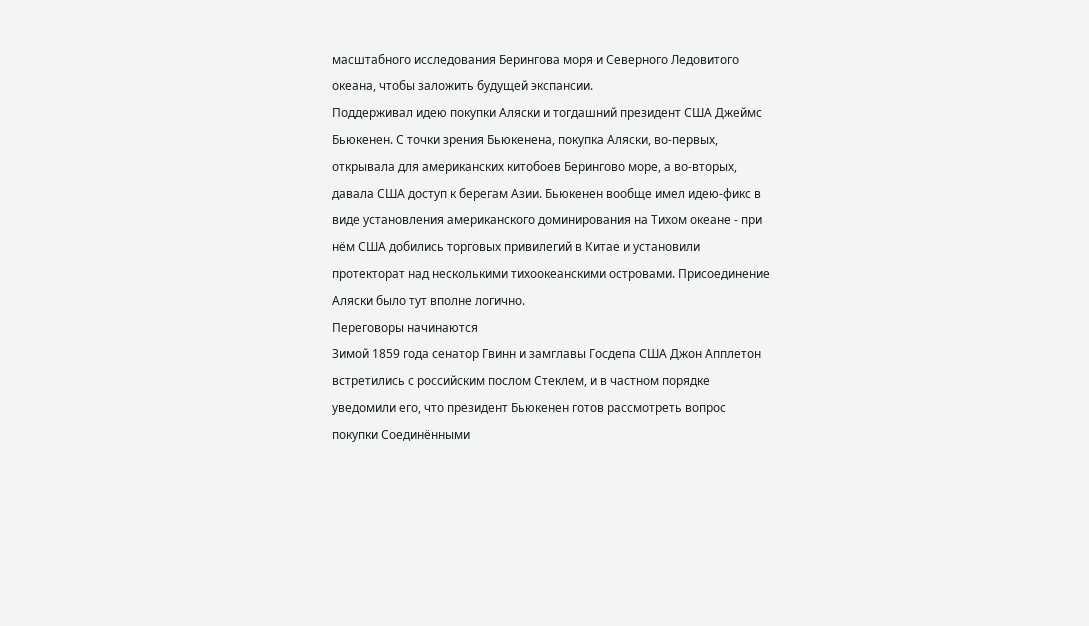масштабного исследования Берингова моря и Северного Ледовитого океана, чтобы заложить будущей экспансии.
Поддерживал идею покупки Аляски и тогдашний президент США Джеймс Бьюкенен. С точки зрения Бьюкенена, покупка Аляски, во-первых, открывала для американских китобоев Берингово море, а во-вторых, давала США доступ к берегам Азии. Бьюкенен вообще имел идею-фикс в виде установления американского доминирования на Тихом океане - при нём США добились торговых привилегий в Китае и установили протекторат над несколькими тихоокеанскими островами. Присоединение Аляски было тут вполне логично.
Переговоры начинаются
Зимой 1859 года сенатор Гвинн и замглавы Госдепа США Джон Апплетон встретились с российским послом Стеклем, и в частном порядке уведомили его, что президент Бьюкенен готов рассмотреть вопрос покупки Соединёнными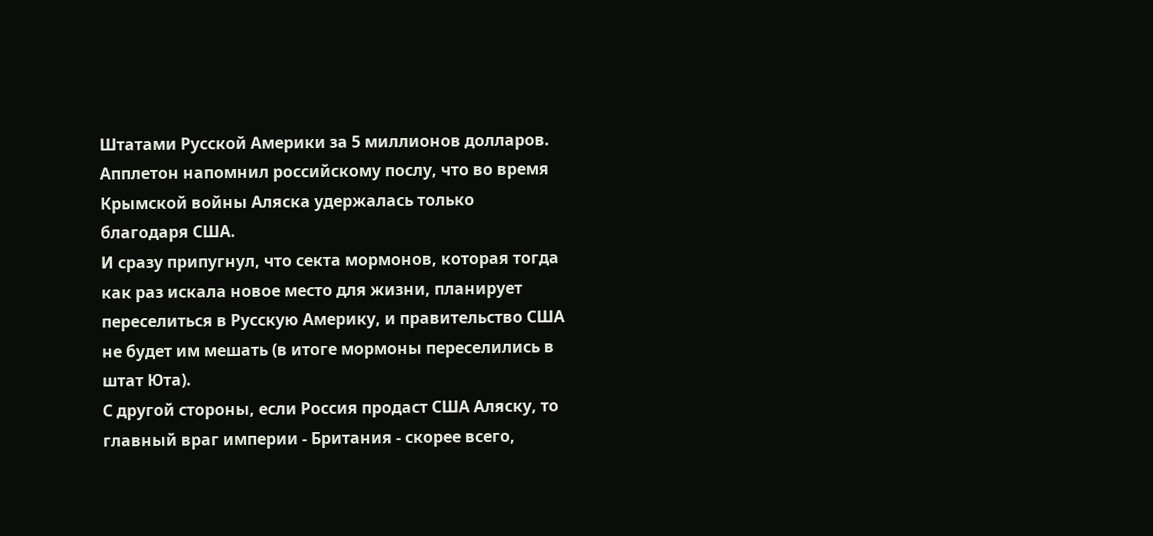Штатами Русской Америки за 5 миллионов долларов. Апплетон напомнил российскому послу, что во время Крымской войны Аляска удержалась только благодаря США.
И сразу припугнул, что секта мормонов, которая тогда как раз искала новое место для жизни, планирует переселиться в Русскую Америку, и правительство США не будет им мешать (в итоге мормоны переселились в штат Юта).
С другой стороны, если Россия продаст США Аляску, то главный враг империи - Британия - скорее всего,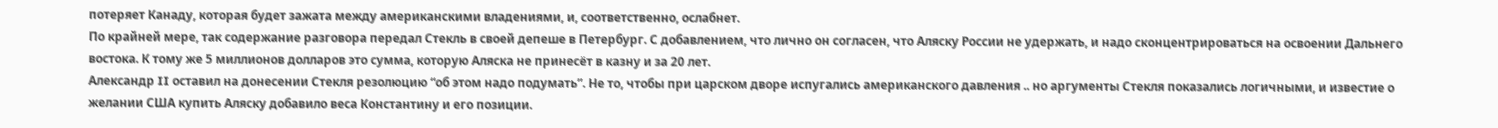потеряет Канаду, которая будет зажата между американскими владениями, и, соответственно, ослабнет.
По крайней мере, так содержание разговора передал Стекль в своей депеше в Петербург. С добавлением, что лично он согласен, что Аляску России не удержать, и надо сконцентрироваться на освоении Дальнего востока. К тому же 5 миллионов долларов это сумма, которую Аляска не принесёт в казну и за 20 лет.
Александр II оставил на донесении Стекля резолюцию “об этом надо подумать”. Не то, чтобы при царском дворе испугались американского давления .. но аргументы Стекля показались логичными, и известие о желании США купить Аляску добавило веса Константину и его позиции.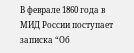В феврале 1860 года в МИД России поступает записка “Об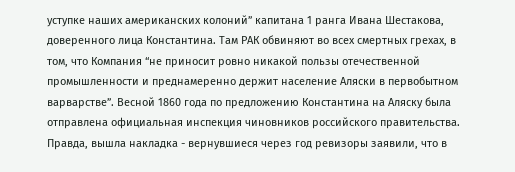уступке наших американских колоний” капитана 1 ранга Ивана Шестакова, доверенного лица Константина. Там РАК обвиняют во всех смертных грехах, в том, что Компания “не приносит ровно никакой пользы отечественной промышленности и преднамеренно держит население Аляски в первобытном варварстве”. Весной 1860 года по предложению Константина на Аляску была отправлена официальная инспекция чиновников российского правительства.
Правда, вышла накладка - вернувшиеся через год ревизоры заявили, что в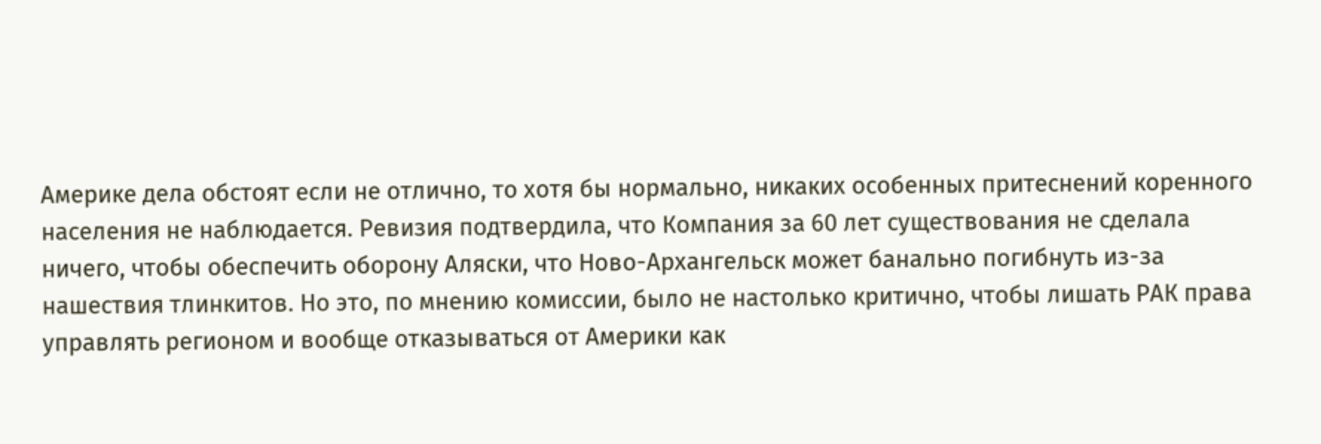Америке дела обстоят если не отлично, то хотя бы нормально, никаких особенных притеснений коренного населения не наблюдается. Ревизия подтвердила, что Компания за 60 лет существования не сделала ничего, чтобы обеспечить оборону Аляски, что Ново-Архангельск может банально погибнуть из-за нашествия тлинкитов. Но это, по мнению комиссии, было не настолько критично, чтобы лишать РАК права управлять регионом и вообще отказываться от Америки как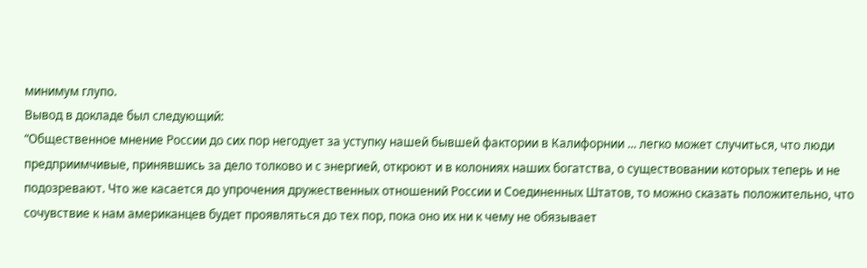минимум глупо.
Вывод в докладе был следующий:
“Общественное мнение России до сих пор негодует за уступку нашей бывшей фактории в Калифорнии ... легко может случиться, что люди предприимчивые, принявшись за дело толково и с энергией, откроют и в колониях наших богатства, о существовании которых теперь и не подозревают. Что же касается до упрочения дружественных отношений России и Соединенных Штатов, то можно сказать положительно, что сочувствие к нам американцев будет проявляться до тех пор, пока оно их ни к чему не обязывает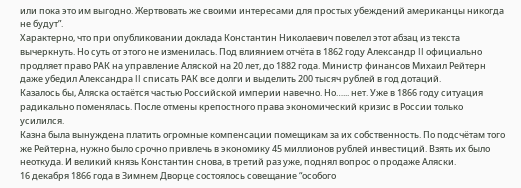или пока это им выгодно. Жертвовать же своими интересами для простых убеждений американцы никогда не будут”.
Характерно, что при опубликовании доклада Константин Николаевич повелел этот абзац из текста вычеркнуть. Но суть от этого не изменилась. Под влиянием отчёта в 1862 году Александр II официально продляет право РАК на управление Аляской на 20 лет, до 1882 года. Министр финансов Михаил Рейтерн даже убедил Александра II списать РАК все долги и выделить 200 тысяч рублей в год дотаций.
Казалось бы, Аляска остаётся частью Российской империи навечно. Но…... нет. Уже в 1866 году ситуация радикально поменялась. После отмены крепостного права экономический кризис в России только усилился.
Казна была вынуждена платить огромные компенсации помещикам за их собственность. По подсчётам того же Рейтерна, нужно было срочно привлечь в экономику 45 миллионов рублей инвестиций. Взять их было неоткуда. И великий князь Константин снова, в третий раз уже, поднял вопрос о продаже Аляски.
16 декабря 1866 года в Зимнем Дворце состоялось совещание “особого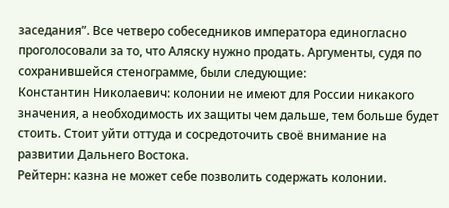заседания”. Все четверо собеседников императора единогласно проголосовали за то, что Аляску нужно продать. Аргументы, судя по сохранившейся стенограмме, были следующие:
Константин Николаевич: колонии не имеют для России никакого значения, а необходимость их защиты чем дальше, тем больше будет стоить. Стоит уйти оттуда и сосредоточить своё внимание на развитии Дальнего Востока.
Рейтерн: казна не может себе позволить содержать колонии.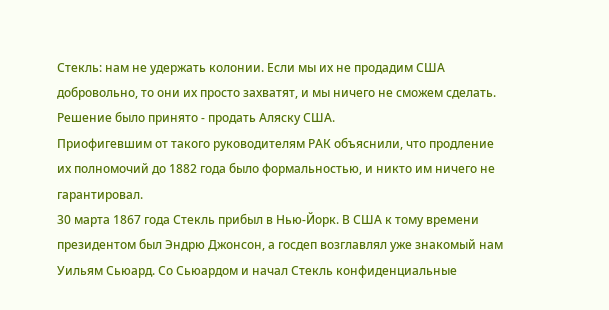Стекль: нам не удержать колонии. Если мы их не продадим США добровольно, то они их просто захватят, и мы ничего не сможем сделать.
Решение было принято - продать Аляску США.
Приофигевшим от такого руководителям РАК объяснили, что продление их полномочий до 1882 года было формальностью, и никто им ничего не гарантировал.
30 марта 1867 года Стекль прибыл в Нью-Йорк. В США к тому времени президентом был Эндрю Джонсон, а госдеп возглавлял уже знакомый нам Уильям Сьюард. Со Сьюардом и начал Стекль конфиденциальные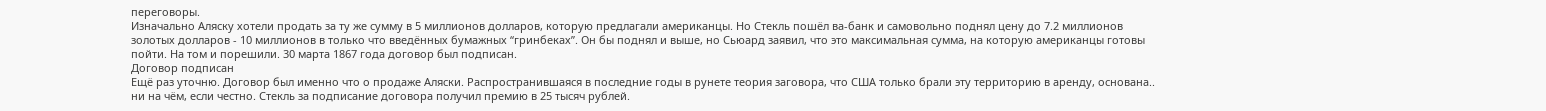переговоры.
Изначально Аляску хотели продать за ту же сумму в 5 миллионов долларов, которую предлагали американцы. Но Стекль пошёл ва-банк и самовольно поднял цену до 7.2 миллионов золотых долларов - 10 миллионов в только что введённых бумажных “гринбеках”. Он бы поднял и выше, но Сьюард заявил, что это максимальная сумма, на которую американцы готовы пойти. На том и порешили. 30 марта 1867 года договор был подписан.
Договор подписан
Ещё раз уточню. Договор был именно что о продаже Аляски. Распространившаяся в последние годы в рунете теория заговора, что США только брали эту территорию в аренду, основана.. ни на чём, если честно. Стекль за подписание договора получил премию в 25 тысяч рублей.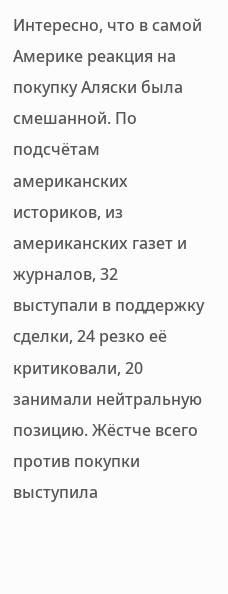Интересно, что в самой Америке реакция на покупку Аляски была смешанной. По подсчётам американских историков, из американских газет и журналов, 32 выступали в поддержку сделки, 24 резко её критиковали, 20 занимали нейтральную позицию. Жёстче всего против покупки выступила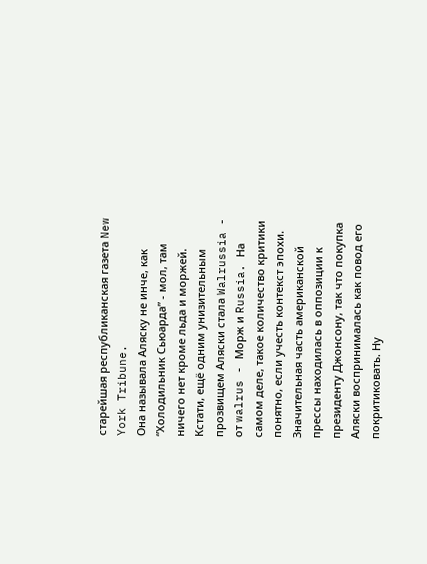старейшая республиканская газета New York Tribune.
Она называла Аляску не инче, как “Холодильник Сьюарда” - мол, там ничего нет кроме льда и моржей. Кстати, ещё одним унизительным прозвищем Аляски стала Walrussia - от walrus - Морж и Russia. На самом деле, такое количество критики понятно, если учесть контекст эпохи.
Значительная часть американской прессы находилась в оппозиции к президенту Джонсону, так что покупка Аляски воспринималась как повод его покритиковать. Ну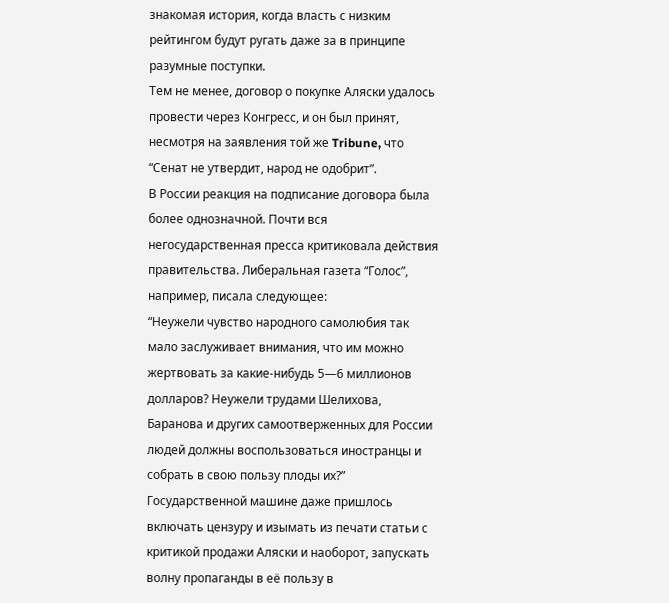знакомая история, когда власть с низким рейтингом будут ругать даже за в принципе разумные поступки.
Тем не менее, договор о покупке Аляски удалось провести через Конгресс, и он был принят, несмотря на заявления той же Tribune, что “Сенат не утвердит, народ не одобрит”.
В России реакция на подписание договора была более однозначной. Почти вся негосударственная пресса критиковала действия правительства. Либеральная газета “Голос”, например, писала следующее:
“Неужели чувство народного самолюбия так мало заслуживает внимания, что им можно жертвовать за какие-нибудь 5—6 миллионов долларов? Неужели трудами Шелихова, Баранова и других самоотверженных для России людей должны воспользоваться иностранцы и собрать в свою пользу плоды их?”
Государственной машине даже пришлось включать цензуру и изымать из печати статьи с критикой продажи Аляски и наоборот, запускать волну пропаганды в её пользу в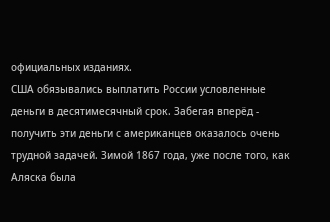официальных изданиях.
США обязывались выплатить России условленные деньги в десятимесячный срок. Забегая вперёд - получить эти деньги с американцев оказалось очень трудной задачей. Зимой 1867 года, уже после того, как Аляска была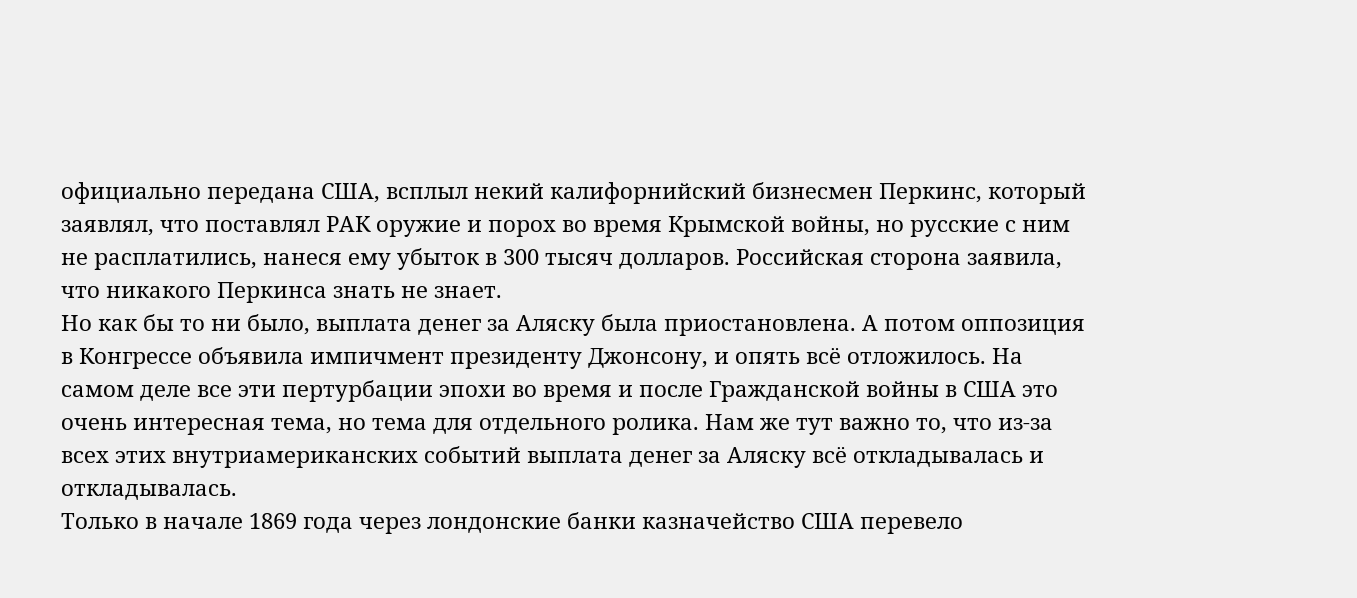официально передана США, всплыл некий калифорнийский бизнесмен Перкинс, который заявлял, что поставлял РАК оружие и порох во время Крымской войны, но русские с ним не расплатились, нанеся ему убыток в 300 тысяч долларов. Российская сторона заявила, что никакого Перкинса знать не знает.
Но как бы то ни было, выплата денег за Аляску была приостановлена. А потом оппозиция в Конгрессе объявила импичмент президенту Джонсону, и опять всё отложилось. На самом деле все эти пертурбации эпохи во время и после Гражданской войны в США это очень интересная тема, но тема для отдельного ролика. Нам же тут важно то, что из-за всех этих внутриамериканских событий выплата денег за Аляску всё откладывалась и откладывалась.
Только в начале 1869 года через лондонские банки казначейство США перевело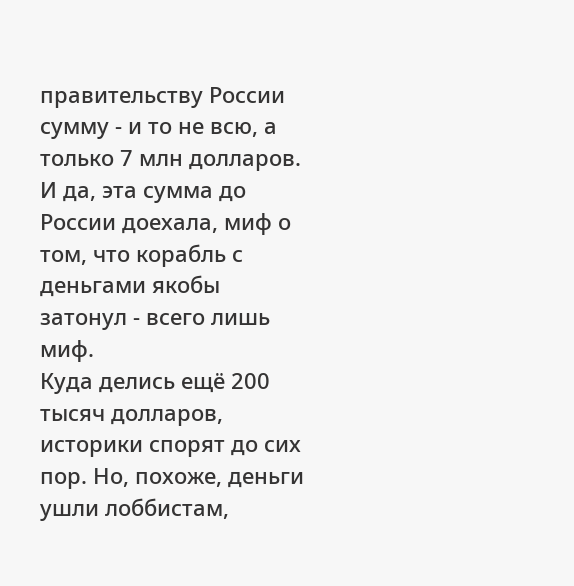правительству России сумму - и то не всю, а только 7 млн долларов. И да, эта сумма до России доехала, миф о том, что корабль с деньгами якобы затонул - всего лишь миф.
Куда делись ещё 200 тысяч долларов, историки спорят до сих пор. Но, похоже, деньги ушли лоббистам,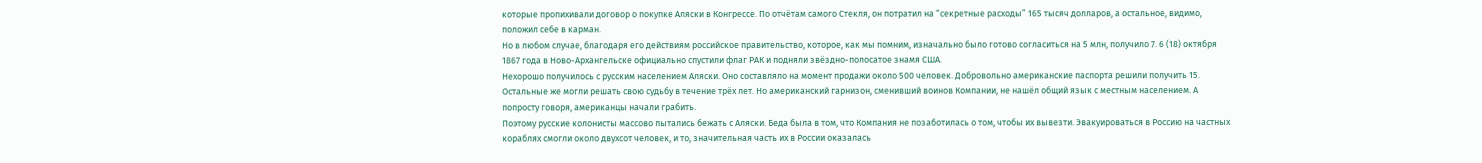которые пропихивали договор о покупке Аляски в Конгрессе. По отчётам самого Стекля, он потратил на “секретные расходы” 165 тысяч долларов, а остальное, видимо, положил себе в карман.
Но в любом случае, благодаря его действиям российское правительство, которое, как мы помним, изначально было готово согласиться на 5 млн, получило 7. 6 (18) октября 1867 года в Ново-Архангельске официально спустили флаг РАК и подняли звёздно-полосатое знамя США.
Нехорошо получилось с русским населением Аляски. Оно составляло на момент продажи около 500 человек. Добровольно американские паспорта решили получить 15. Остальные же могли решать свою судьбу в течение трёх лет. Но американский гарнизон, сменивший воинов Компании, не нашёл общий язык с местным населением. А попросту говоря, американцы начали грабить.
Поэтому русские колонисты массово пытались бежать с Аляски. Беда была в том, что Компания не позаботилась о том, чтобы их вывезти. Эвакуироваться в Россию на частных кораблях смогли около двухсот человек, и то, значительная часть их в России оказалась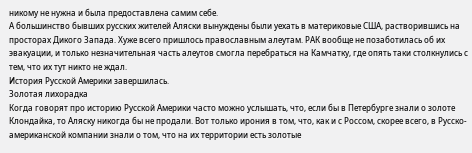никому не нужна и была предоставлена самим себе.
А большинство бывших русских жителей Аляски вынуждены были уехать в материковые США, растворившись на просторах Дикого Запада. Хуже всего пришлось православным алеутам. РАК вообще не позаботилась об их эвакуации, и только незначительная часть алеутов смогла перебраться на Камчатку, где опять таки столкнулись с тем, что их тут никто не ждал.
История Русской Америки завершилась.
Золотая лихорадка
Когда говорят про историю Русской Америки часто можно услышать, что, если бы в Петербурге знали о золоте Клондайка, то Аляску никогда бы не продали. Вот только ирония в том, что, как и с Россом, скорее всего, в Русско-американской компании знали о том, что на их территории есть золотые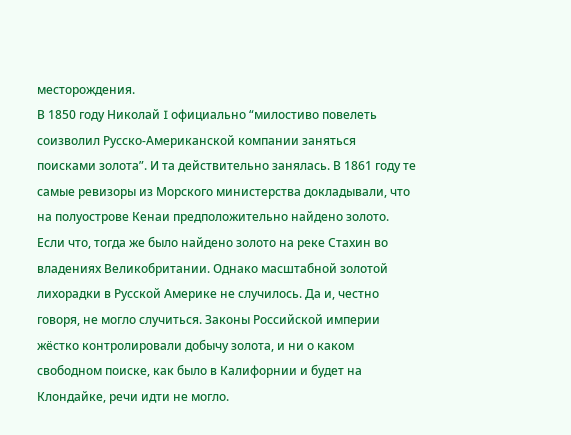месторождения.
В 1850 году Николай I официально “милостиво повелеть соизволил Русско-Американской компании заняться поисками золота”. И та действительно занялась. В 1861 году те самые ревизоры из Морского министерства докладывали, что на полуострове Кенаи предположительно найдено золото.
Если что, тогда же было найдено золото на реке Стахин во владениях Великобритании. Однако масштабной золотой лихорадки в Русской Америке не случилось. Да и, честно говоря, не могло случиться. Законы Российской империи жёстко контролировали добычу золота, и ни о каком свободном поиске, как было в Калифорнии и будет на Клондайке, речи идти не могло.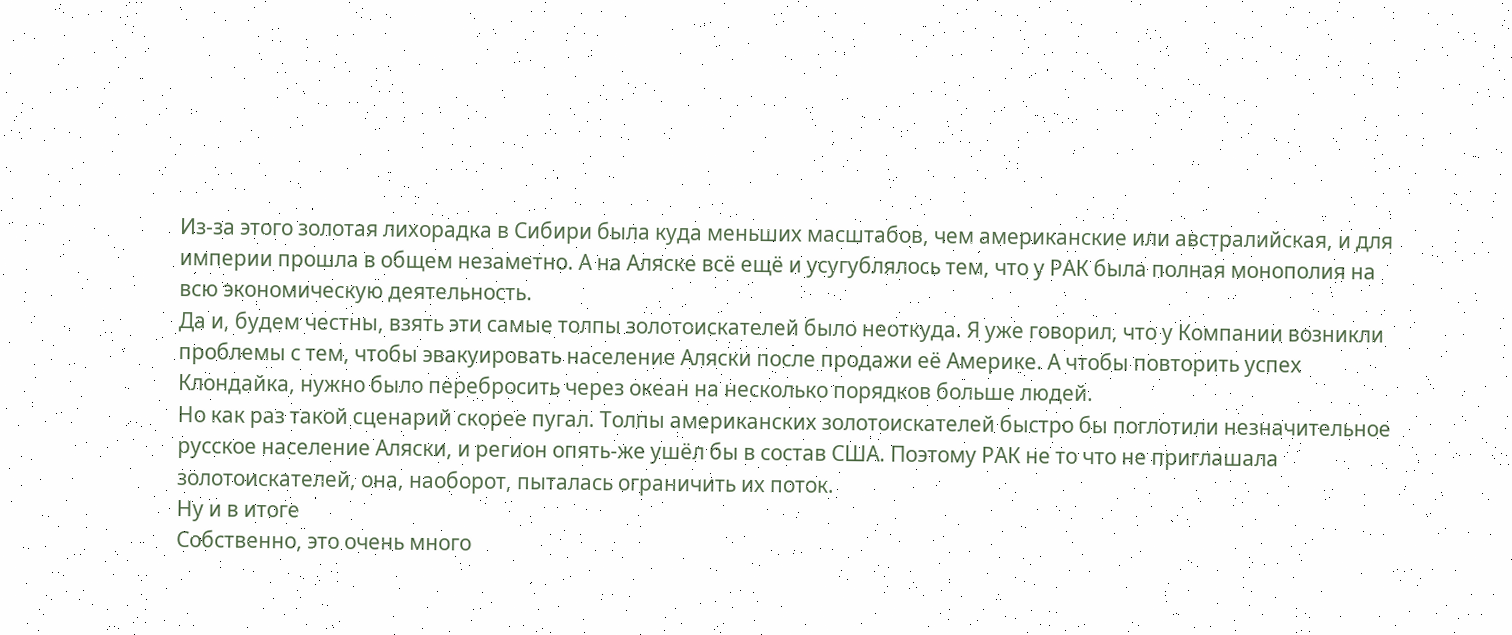Из-за этого золотая лихорадка в Сибири была куда меньших масштабов, чем американские или австралийская, и для империи прошла в общем незаметно. А на Аляске всё ещё и усугублялось тем, что у РАК была полная монополия на всю экономическую деятельность.
Да и, будем честны, взять эти самые толпы золотоискателей было неоткуда. Я уже говорил, что у Компании возникли проблемы с тем, чтобы эвакуировать население Аляски после продажи её Америке. А чтобы повторить успех Клондайка, нужно было перебросить через океан на несколько порядков больше людей.
Но как раз такой сценарий скорее пугал. Толпы американских золотоискателей быстро бы поглотили незначительное русское население Аляски, и регион опять-же ушёл бы в состав США. Поэтому РАК не то что не приглашала золотоискателей, она, наоборот, пыталась ограничить их поток.
Ну и в итоге
Собственно, это очень много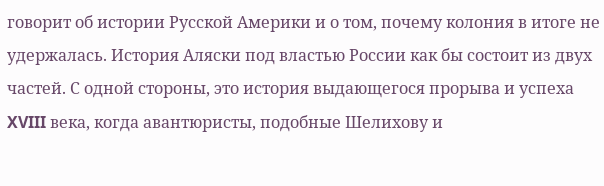говорит об истории Русской Америки и о том, почему колония в итоге не удержалась. История Аляски под властью России как бы состоит из двух частей. С одной стороны, это история выдающегося прорыва и успеха XVIII века, когда авантюристы, подобные Шелихову и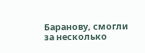Баранову, смогли за несколько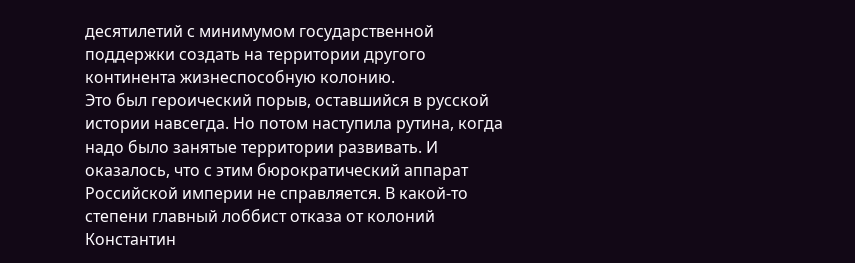десятилетий с минимумом государственной поддержки создать на территории другого континента жизнеспособную колонию.
Это был героический порыв, оставшийся в русской истории навсегда. Но потом наступила рутина, когда надо было занятые территории развивать. И оказалось, что с этим бюрократический аппарат Российской империи не справляется. В какой-то степени главный лоббист отказа от колоний Константин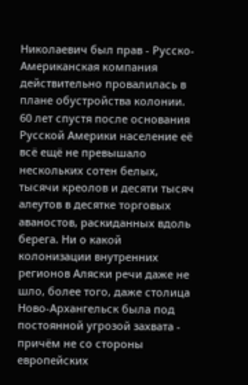Николаевич был прав - Русско-Американская компания действительно провалилась в плане обустройства колонии.
60 лет спустя после основания Русской Америки население её всё ещё не превышало нескольких сотен белых, тысячи креолов и десяти тысяч алеутов в десятке торговых аваностов, раскиданных вдоль берега. Ни о какой колонизации внутренних регионов Аляски речи даже не шло, более того, даже столица Ново-Архангельск была под постоянной угрозой захвата - причём не со стороны европейских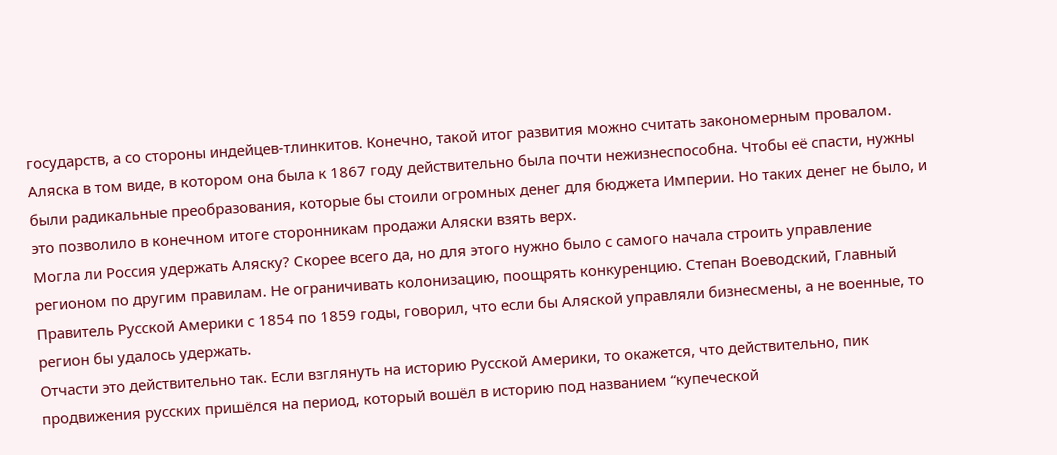государств, а со стороны индейцев-тлинкитов. Конечно, такой итог развития можно считать закономерным провалом.
Аляска в том виде, в котором она была к 1867 году действительно была почти нежизнеспособна. Чтобы её спасти, нужны были радикальные преобразования, которые бы стоили огромных денег для бюджета Империи. Но таких денег не было, и это позволило в конечном итоге сторонникам продажи Аляски взять верх.
Могла ли Россия удержать Аляску? Скорее всего да, но для этого нужно было с самого начала строить управление регионом по другим правилам. Не ограничивать колонизацию, поощрять конкуренцию. Степан Воеводский, Главный Правитель Русской Америки с 1854 по 1859 годы, говорил, что если бы Аляской управляли бизнесмены, а не военные, то регион бы удалось удержать.
Отчасти это действительно так. Если взглянуть на историю Русской Америки, то окажется, что действительно, пик продвижения русских пришёлся на период, который вошёл в историю под названием “купеческой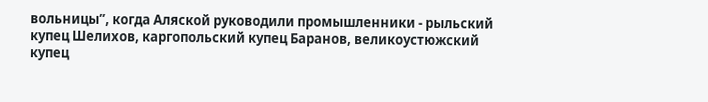вольницы”, когда Аляской руководили промышленники - рыльский купец Шелихов, каргопольский купец Баранов, великоустюжский купец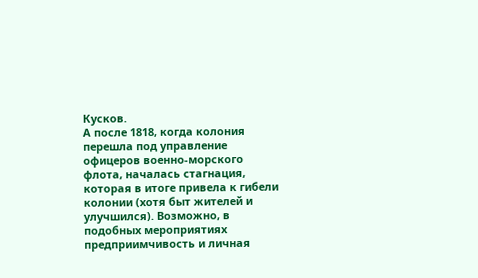Кусков.
А после 1818, когда колония перешла под управление офицеров военно-морского флота, началась стагнация, которая в итоге привела к гибели колонии (хотя быт жителей и улучшился). Возможно, в подобных мероприятиях предприимчивость и личная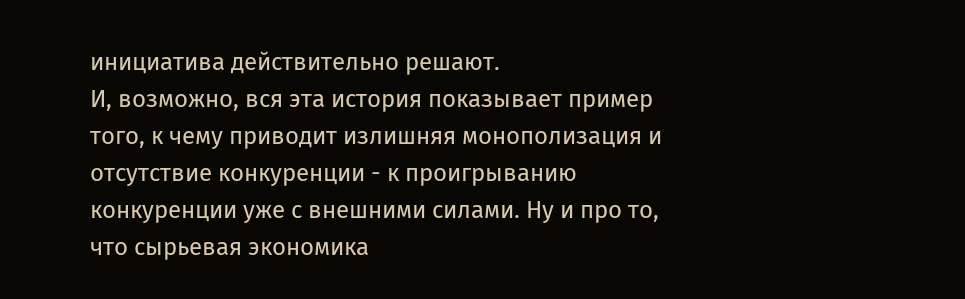инициатива действительно решают.
И, возможно, вся эта история показывает пример того, к чему приводит излишняя монополизация и отсутствие конкуренции - к проигрыванию конкуренции уже с внешними силами. Ну и про то, что сырьевая экономика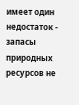имеет один недостаток - запасы природных ресурсов не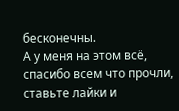бесконечны.
А у меня на этом всё, спасибо всем что прочли, ставьте лайки и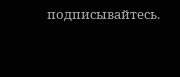подписывайтесь.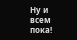Ну и всем пока!